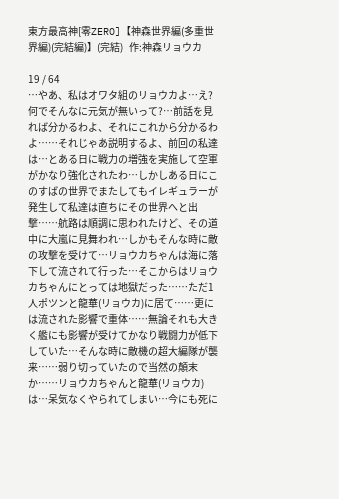東方最高神[零ZERO]【神森世界編(多重世界編)(完結編)】(完結)   作:神森リョウカ

19 / 64
…やあ、私はオワタ組のリョウカよ…え?何でそんなに元気が無いって?…前話を見れば分かるわよ、それにこれから分かるわよ……それじゃあ説明するよ、前回の私達は…とある日に戦力の増強を実施して空軍がかなり強化されたわ…しかしある日にこのすばの世界でまたしてもイレギュラーが発生して私達は直ちにその世界へと出撃……航路は順調に思われたけど、その道中に大嵐に見舞われ…しかもそんな時に敵の攻撃を受けて…リョウカちゃんは海に落下して流されて行った…そこからはリョウカちゃんにとっては地獄だった……ただ1人ポツンと龍華(リョウカ)に居て……更には流された影響で重体……無論それも大きく艦にも影響が受けてかなり戦闘力が低下していた…そんな時に敵機の超大編隊が襲来……弱り切っていたので当然の顛末か……リョウカちゃんと龍華(リョウカ)は…呆気なくやられてしまい…今にも死に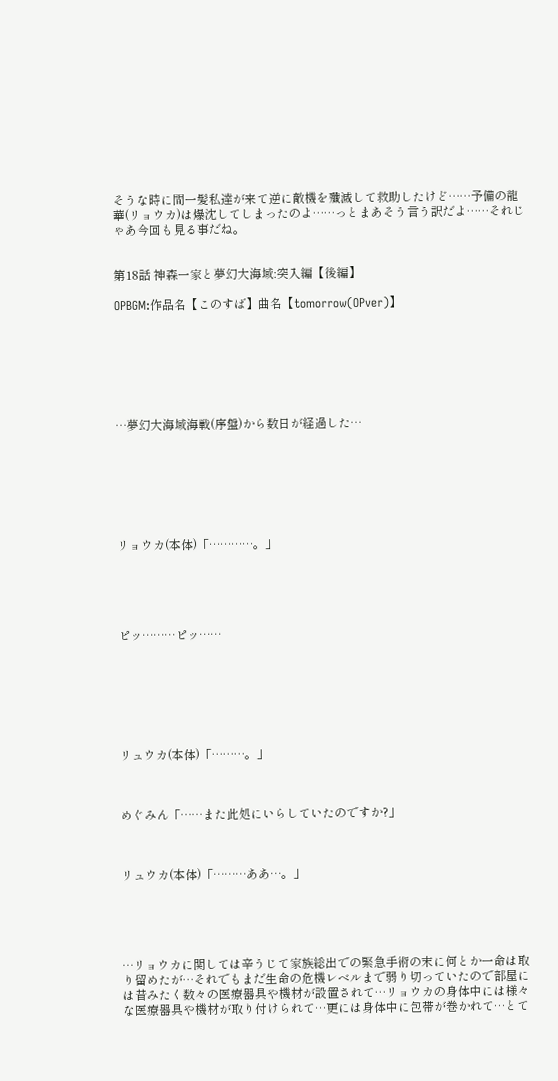そうな時に間一髪私達が来て逆に敵機を殲滅して救助したけど……予備の龍華(リョウカ)は爆沈してしまったのよ……っとまあそう言う訳だよ……それじゃあ今回も見る事だね。


第18話 神森一家と夢幻大海域:突入編【後編】

OPBGM:作品名【このすば】曲名【tomorrow(OPver)】







…夢幻大海域海戦(序盤)から数日が経過した…







リョウカ(本体)「…………。」





ピッ………ピッ……







リュウカ(本体)「………。」



めぐみん「……また此処にいらしていたのですか?」



リュウカ(本体)「………ああ…。」





…リョウカに関しては辛うじて家族総出での緊急手術の末に何とか一命は取り留めたが…それでもまだ生命の危機レベルまで弱り切っていたので部屋には昔みたく数々の医療器具や機材が設置されて…リョウカの身体中には様々な医療器具や機材が取り付けられて…更には身体中に包帯が巻かれて…とて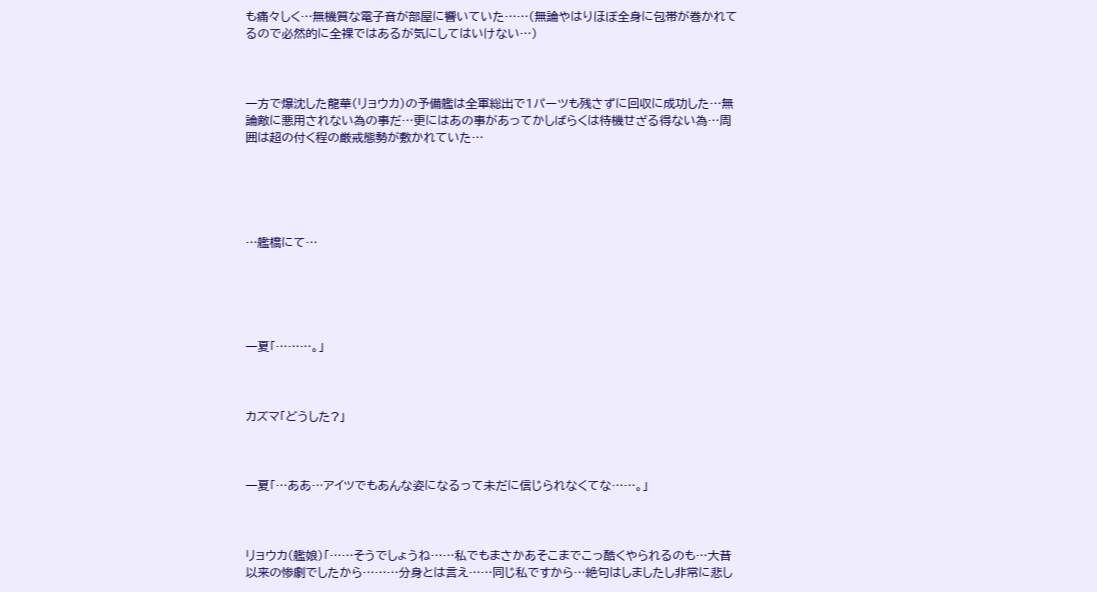も痛々しく…無機質な電子音が部屋に響いていた……(無論やはりほぼ全身に包帯が巻かれてるので必然的に全裸ではあるが気にしてはいけない…)



一方で爆沈した龍華(リョウカ)の予備艦は全軍総出で1パーツも残さずに回収に成功した…無論敵に悪用されない為の事だ…更にはあの事があってかしばらくは待機せざる得ない為…周囲は超の付く程の厳戒態勢が敷かれていた…





…艦橋にて…





一夏「………。」



カズマ「どうした?」



一夏「…ああ…アイツでもあんな姿になるって未だに信じられなくてな……。」



リョウカ(艦娘)「……そうでしょうね……私でもまさかあそこまでこっ酷くやられるのも…大昔以来の惨劇でしたから………分身とは言え……同じ私ですから…絶句はしましたし非常に悲し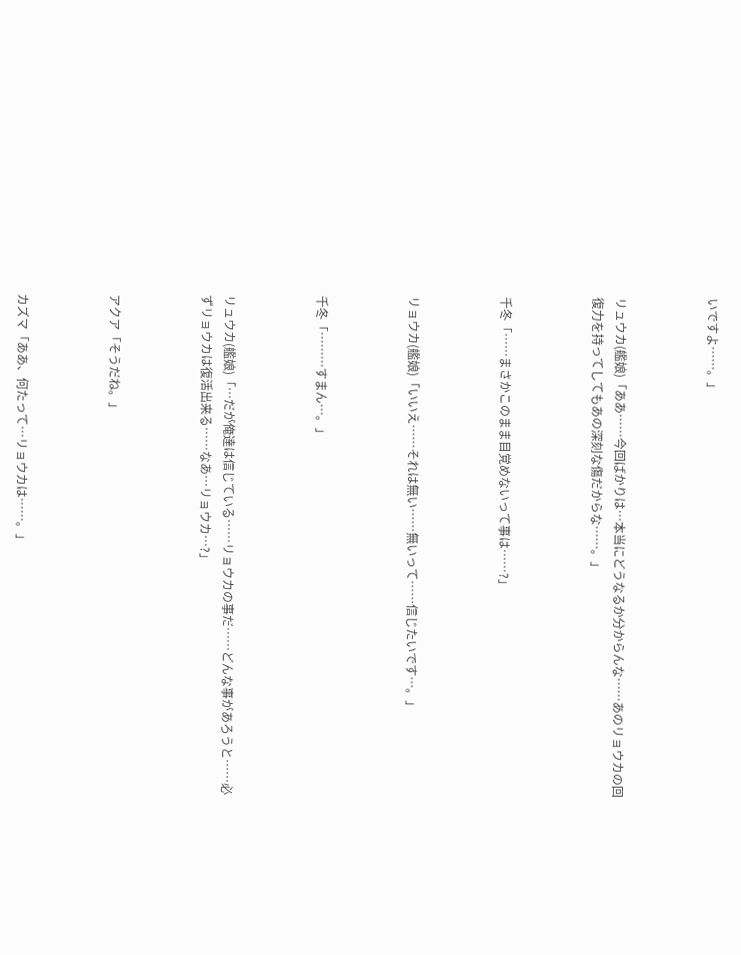いですよ……。」



リュウカ(艦娘)「ああ……今回ばかりは…本当にどうなるか分からんな……あのリョウカの回復力を持ってしてもあの深刻な傷だからな……。」



千冬「……まさかこのまま目覚めないって事は……?」



リョウカ(艦娘)「いいえ……それは無い……無いって……信じたいです…。」



千冬「………すまん…。」



リュウカ(艦娘)「…だが俺達は信じている……リョウカの事だ……どんな事があろうと……必ずリョウカは復活出来る……なあ…リョウカ…?」



アクア「そうだね。」



カズマ「ああ、何たって…リョウカは……。」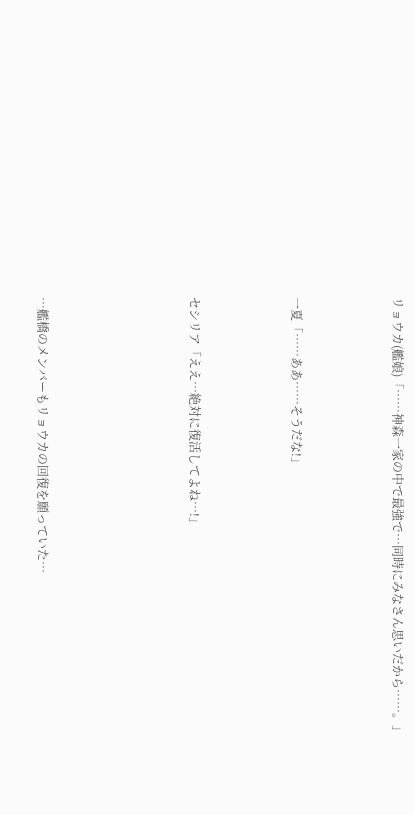リョウカ(艦娘)「……神森一家の中で最強で…同時にみなさん思いだから……。」



一夏「……ああ……そうだな!」



セシリア「ええ…絶対に復活してよね…!」





…艦橋のメンバーもリョウカの回復を願っていた…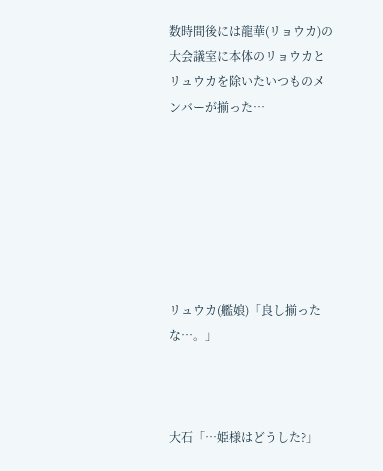数時間後には龍華(リョウカ)の大会議室に本体のリョウカとリュウカを除いたいつものメンバーが揃った…







リュウカ(艦娘)「良し揃ったな…。」



大石「…姫様はどうした?」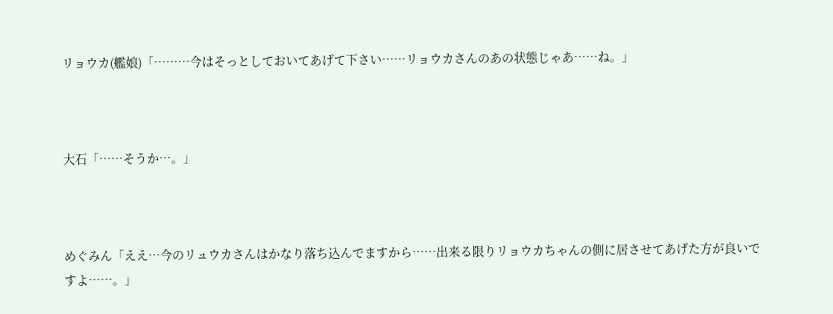リョウカ(艦娘)「………今はそっとしておいてあげて下さい……リョウカさんのあの状態じゃあ……ね。」



大石「……そうか…。」



めぐみん「ええ…今のリュウカさんはかなり落ち込んでますから……出来る限りリョウカちゃんの側に居させてあげた方が良いですよ……。」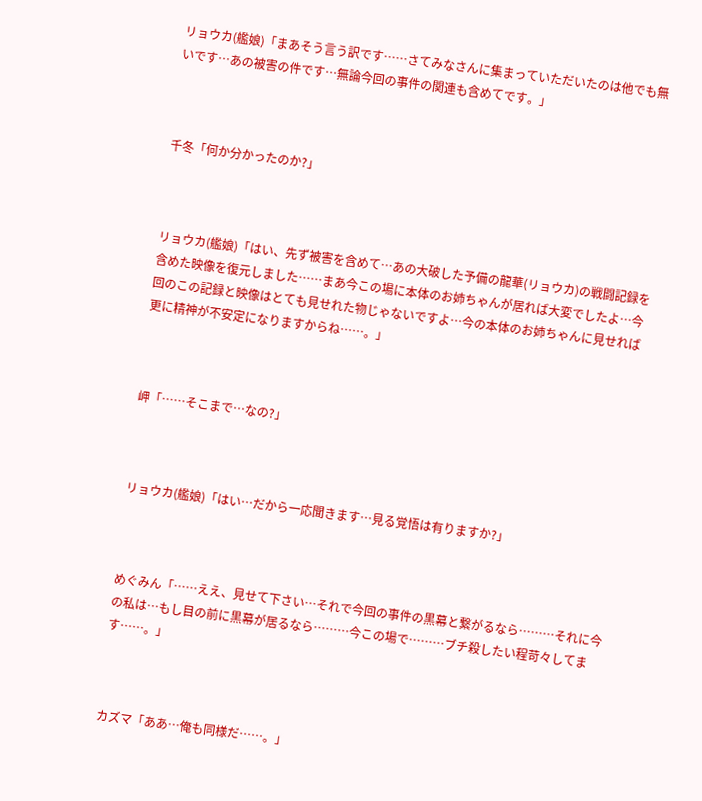リョウカ(艦娘)「まあそう言う訳です……さてみなさんに集まっていただいたのは他でも無いです…あの被害の件です…無論今回の事件の関連も含めてです。」



千冬「何か分かったのか?」



リョウカ(艦娘)「はい、先ず被害を含めて…あの大破した予備の龍華(リョウカ)の戦闘記録を含めた映像を復元しました……まあ今この場に本体のお姉ちゃんが居れば大変でしたよ…今回のこの記録と映像はとても見せれた物じゃないですよ…今の本体のお姉ちゃんに見せれば更に精神が不安定になりますからね……。」



岬「……そこまで…なの?」



リョウカ(艦娘)「はい…だから一応聞きます…見る覚悟は有りますか?」



めぐみん「……ええ、見せて下さい…それで今回の事件の黒幕と繋がるなら………それに今の私は…もし目の前に黒幕が居るなら………今この場で………ブチ殺したい程苛々してます……。」



カズマ「ああ…俺も同様だ……。」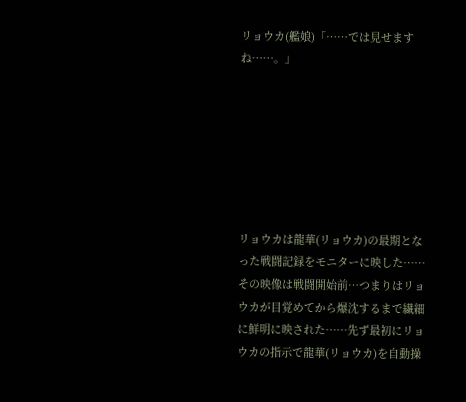リョウカ(艦娘)「……では見せますね……。」







リョウカは龍華(リョウカ)の最期となった戦闘記録をモニターに映した……その映像は戦闘開始前…つまりはリョウカが目覚めてから爆沈するまで繊細に鮮明に映された……先ず最初にリョウカの指示で龍華(リョウカ)を自動操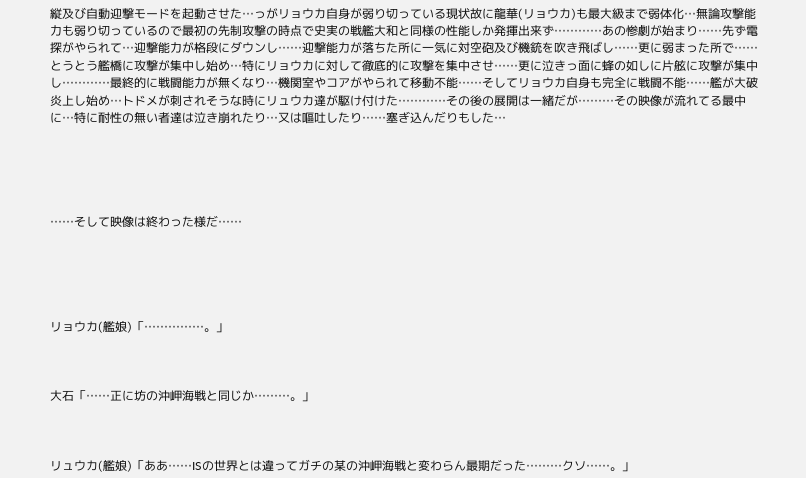縦及び自動迎撃モードを起動させた…っがリョウカ自身が弱り切っている現状故に龍華(リョウカ)も最大級まで弱体化…無論攻撃能力も弱り切っているので最初の先制攻撃の時点で史実の戦艦大和と同様の性能しか発揮出来ず…………あの惨劇が始まり……先ず電探がやられて…迎撃能力が格段にダウンし……迎撃能力が落ちた所に一気に対空砲及び機銃を吹き飛ばし……更に弱まった所で……とうとう艦橋に攻撃が集中し始め…特にリョウカに対して徹底的に攻撃を集中させ……更に泣きっ面に蜂の如しに片舷に攻撃が集中し…………最終的に戦闘能力が無くなり…機関室やコアがやられて移動不能……そしてリョウカ自身も完全に戦闘不能……艦が大破炎上し始め…トドメが刺されそうな時にリュウカ達が駆け付けた…………その後の展開は一緒だが………その映像が流れてる最中に…特に耐性の無い者達は泣き崩れたり…又は嘔吐したり……塞ぎ込んだりもした…





……そして映像は終わった様だ……





リョウカ(艦娘)「……………。」



大石「……正に坊の沖岬海戦と同じか………。」



リュウカ(艦娘)「ああ……ISの世界とは違ってガチの某の沖岬海戦と変わらん最期だった………クソ……。」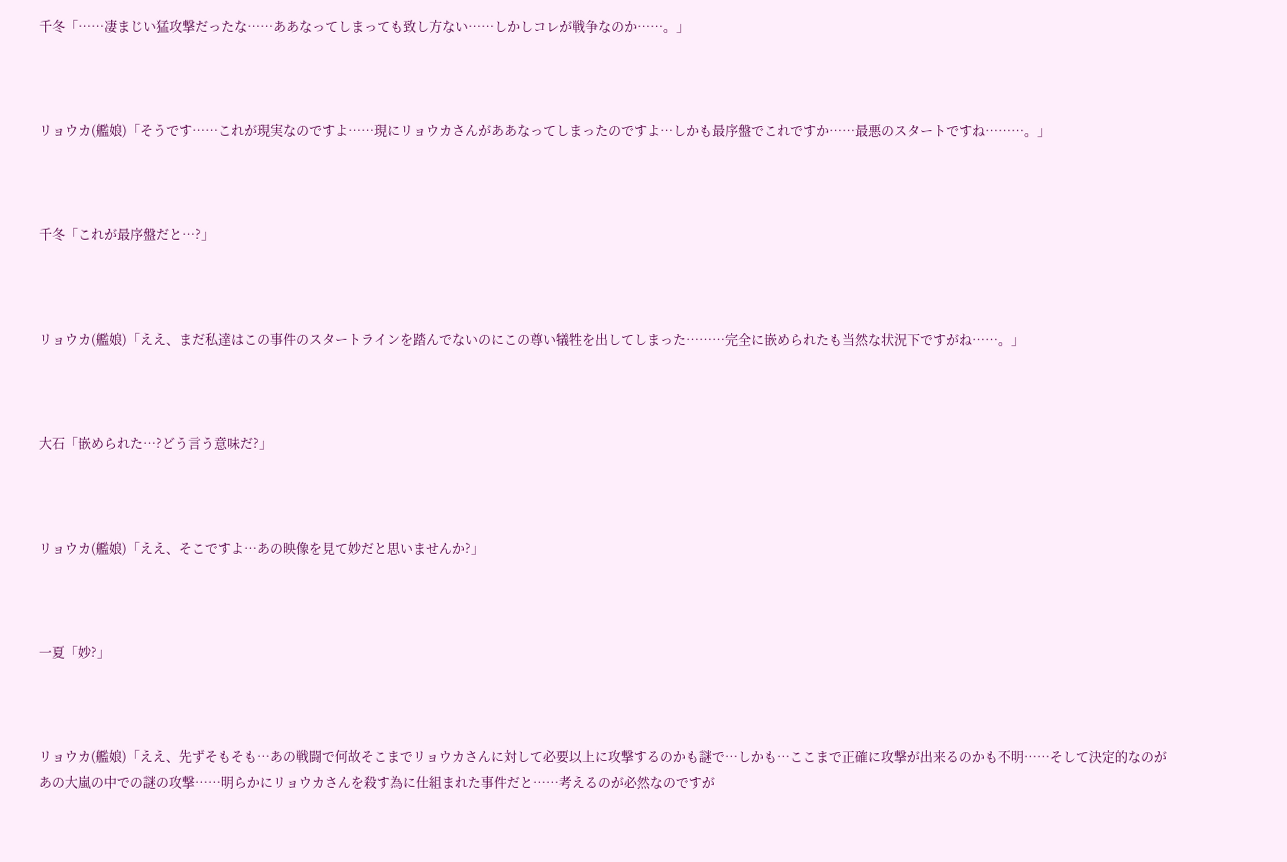千冬「……凄まじい猛攻撃だったな……ああなってしまっても致し方ない……しかしコレが戦争なのか……。」



リョウカ(艦娘)「そうです……これが現実なのですよ……現にリョウカさんがああなってしまったのですよ…しかも最序盤でこれですか……最悪のスタートですね………。」



千冬「これが最序盤だと…?」



リョウカ(艦娘)「ええ、まだ私達はこの事件のスタートラインを踏んでないのにこの尊い犠牲を出してしまった………完全に嵌められたも当然な状況下ですがね……。」



大石「嵌められた…?どう言う意味だ?」



リョウカ(艦娘)「ええ、そこですよ…あの映像を見て妙だと思いませんか?」



一夏「妙?」



リョウカ(艦娘)「ええ、先ずそもそも…あの戦闘で何故そこまでリョウカさんに対して必要以上に攻撃するのかも謎で…しかも…ここまで正確に攻撃が出来るのかも不明……そして決定的なのがあの大嵐の中での謎の攻撃……明らかにリョウカさんを殺す為に仕組まれた事件だと……考えるのが必然なのですが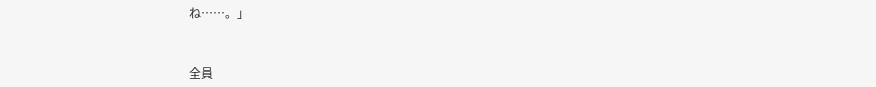ね……。」



全員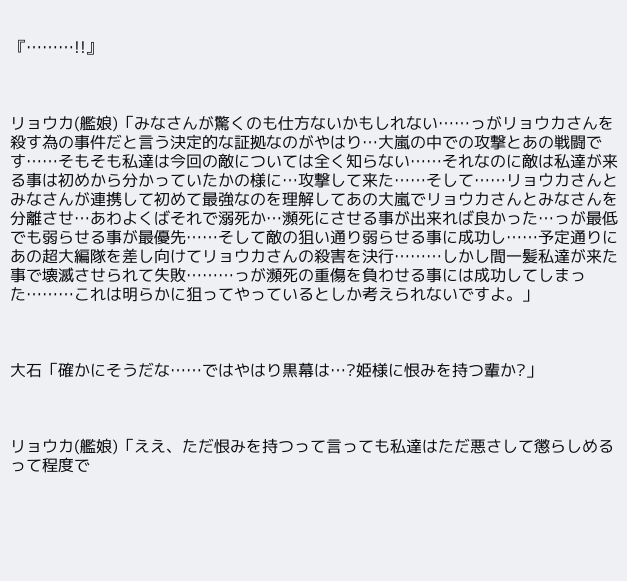『………!!』



リョウカ(艦娘)「みなさんが驚くのも仕方ないかもしれない……っがリョウカさんを殺す為の事件だと言う決定的な証拠なのがやはり…大嵐の中での攻撃とあの戦闘です……そもそも私達は今回の敵については全く知らない……それなのに敵は私達が来る事は初めから分かっていたかの様に…攻撃して来た……そして……リョウカさんとみなさんが連携して初めて最強なのを理解してあの大嵐でリョウカさんとみなさんを分離させ…あわよくばそれで溺死か…瀕死にさせる事が出来れば良かった…っが最低でも弱らせる事が最優先……そして敵の狙い通り弱らせる事に成功し……予定通りにあの超大編隊を差し向けてリョウカさんの殺害を決行………しかし間一髪私達が来た事で壊滅させられて失敗………っが瀕死の重傷を負わせる事には成功してしまった………これは明らかに狙ってやっているとしか考えられないですよ。」



大石「確かにそうだな……ではやはり黒幕は…?姫様に恨みを持つ輩か?」



リョウカ(艦娘)「ええ、ただ恨みを持つって言っても私達はただ悪さして懲らしめるって程度で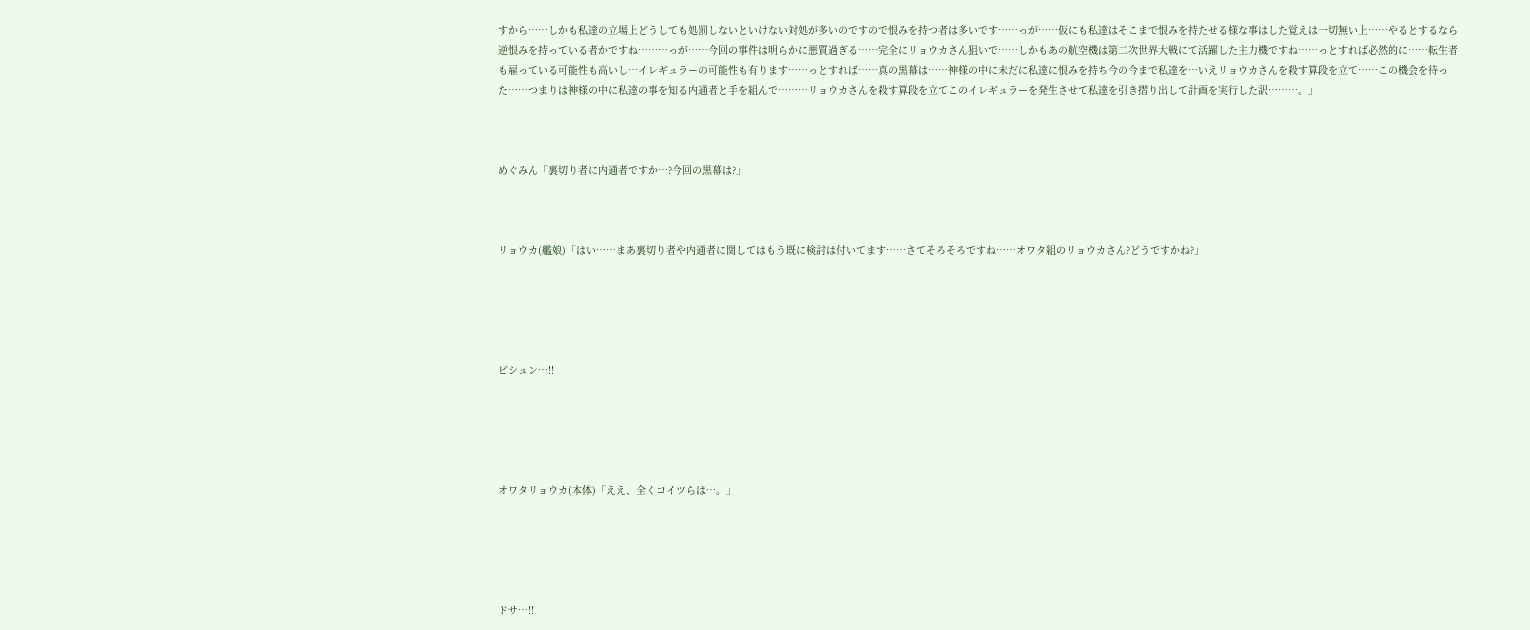すから……しかも私達の立場上どうしても処罰しないといけない対処が多いのですので恨みを持つ者は多いです……っが……仮にも私達はそこまで恨みを持たせる様な事はした覚えは一切無い上……やるとするなら逆恨みを持っている者かですね………っが……今回の事件は明らかに悪質過ぎる……完全にリョウカさん狙いで……しかもあの航空機は第二次世界大戦にて活躍した主力機ですね……っとすれば必然的に……転生者も雇っている可能性も高いし…イレギュラーの可能性も有ります……っとすれば……真の黒幕は……神様の中に未だに私達に恨みを持ち今の今まで私達を…いえリョウカさんを殺す算段を立て……この機会を待った……つまりは神様の中に私達の事を知る内通者と手を組んで………リョウカさんを殺す算段を立てこのイレギュラーを発生させて私達を引き摺り出して計画を実行した訳………。」



めぐみん「裏切り者に内通者ですか…?今回の黒幕は?」



リョウカ(艦娘)「はい……まあ裏切り者や内通者に関してはもう既に検討は付いてます……さてそろそろですね……オワタ組のリョウカさん?どうですかね?」





ピシュン…!!





オワタリョウカ(本体)「ええ、全くコイツらは…。」





ドサ…!!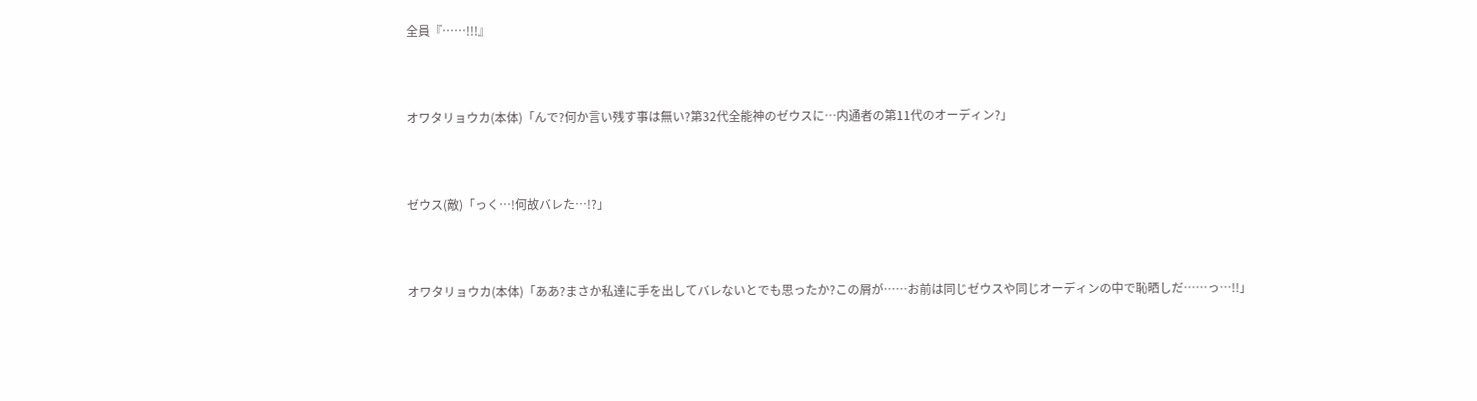全員『……!!!』



オワタリョウカ(本体)「んで?何か言い残す事は無い?第32代全能神のゼウスに…内通者の第11代のオーディン?」



ゼウス(敵)「っく…!何故バレた…!?」



オワタリョウカ(本体)「ああ?まさか私達に手を出してバレないとでも思ったか?この屑が……お前は同じゼウスや同じオーディンの中で恥晒しだ……っ…!!」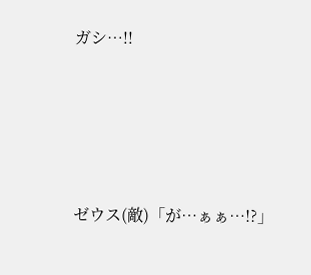ガシ…!!





ゼウス(敵)「が…ぁぁ…!?」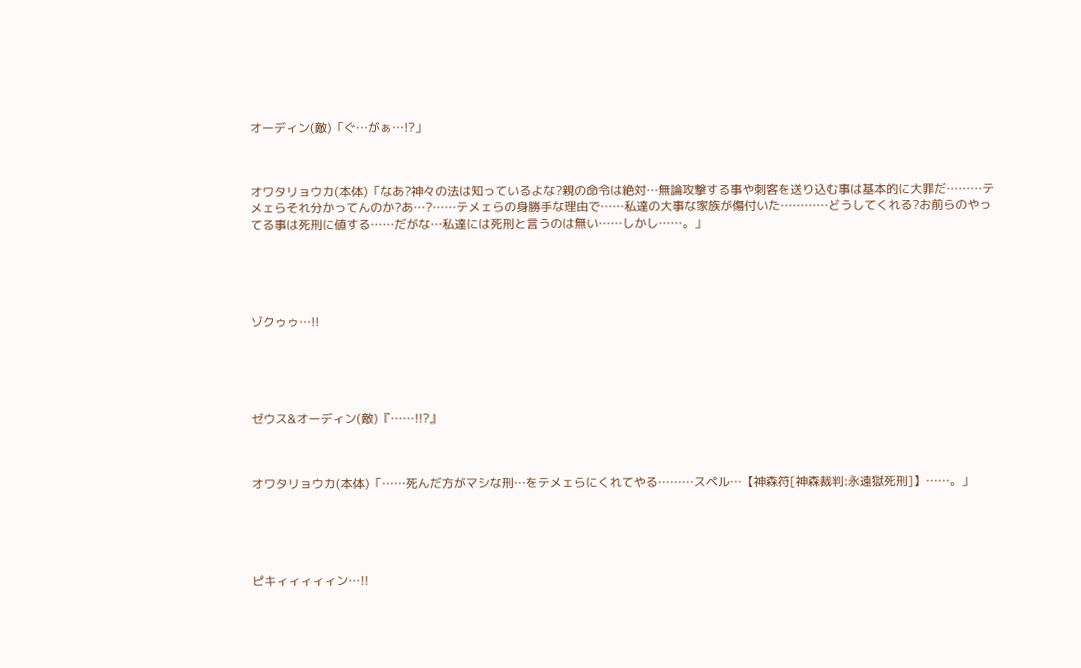オーディン(敵)「ぐ…がぁ…!?」



オワタリョウカ(本体)「なあ?神々の法は知っているよな?親の命令は絶対…無論攻撃する事や刺客を送り込む事は基本的に大罪だ………テメェらそれ分かってんのか?あ…?……テメェらの身勝手な理由で……私達の大事な家族が傷付いた…………どうしてくれる?お前らのやってる事は死刑に値する……だがな…私達には死刑と言うのは無い……しかし……。」





ゾクゥゥ…!!





ゼウス&オーディン(敵)『……!!?』



オワタリョウカ(本体)「……死んだ方がマシな刑…をテメェらにくれてやる………スペル…【神森符[神森裁判:永遠獄死刑]】……。」





ピキィィィィィン…!!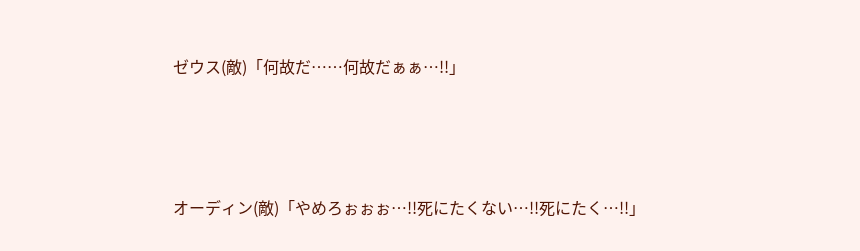ゼウス(敵)「何故だ……何故だぁぁ…!!」



オーディン(敵)「やめろぉぉぉ…!!死にたくない…!!死にたく…!!」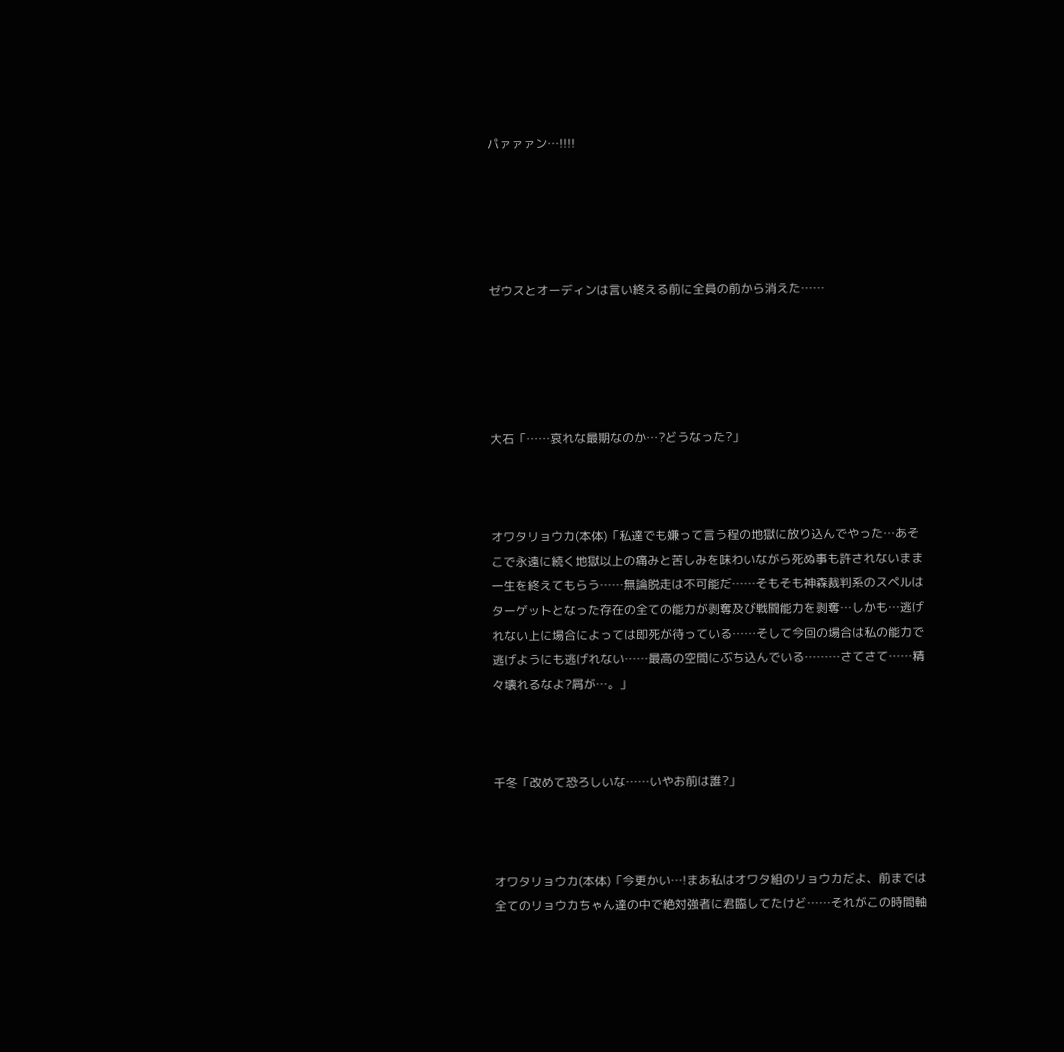パァァァン…!!!!





ゼウスとオーディンは言い終える前に全員の前から消えた……





大石「……哀れな最期なのか…?どうなった?」



オワタリョウカ(本体)「私達でも嫌って言う程の地獄に放り込んでやった…あそこで永遠に続く地獄以上の痛みと苦しみを味わいながら死ぬ事も許されないまま一生を終えてもらう……無論脱走は不可能だ……そもそも神森裁判系のスペルはターゲットとなった存在の全ての能力が剥奪及び戦闘能力を剥奪…しかも…逃げれない上に場合によっては即死が待っている……そして今回の場合は私の能力で逃げようにも逃げれない……最高の空間にぶち込んでいる………さてさて……精々壊れるなよ?屑が…。」



千冬「改めて恐ろしいな……いやお前は誰?」



オワタリョウカ(本体)「今更かい…!まあ私はオワタ組のリョウカだよ、前までは全てのリョウカちゃん達の中で絶対強者に君臨してたけど……それがこの時間軸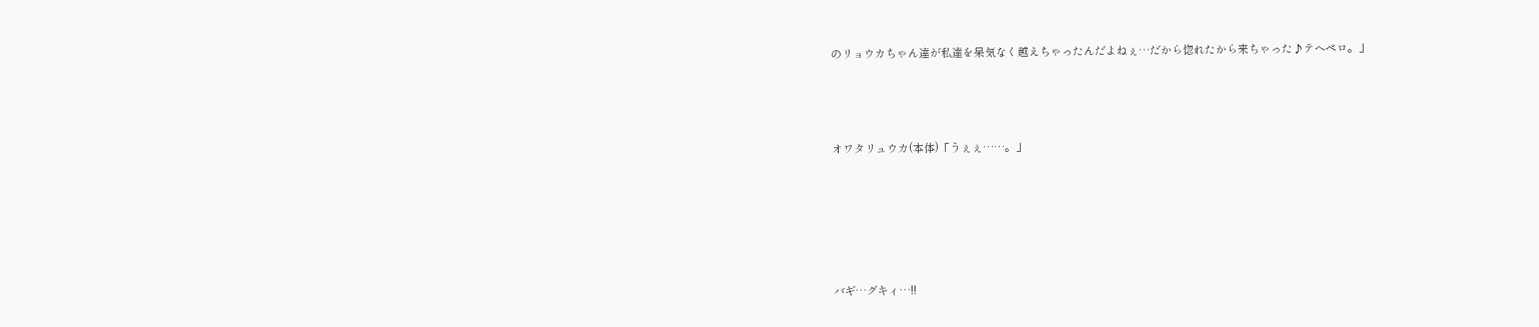のリョウカちゃん達が私達を呆気なく越えちゃったんだよねぇ…だから惚れたから来ちゃった♪テヘペロ。」



オワタリュウカ(本体)「うぇぇ……。」





バギ…グキィ…!!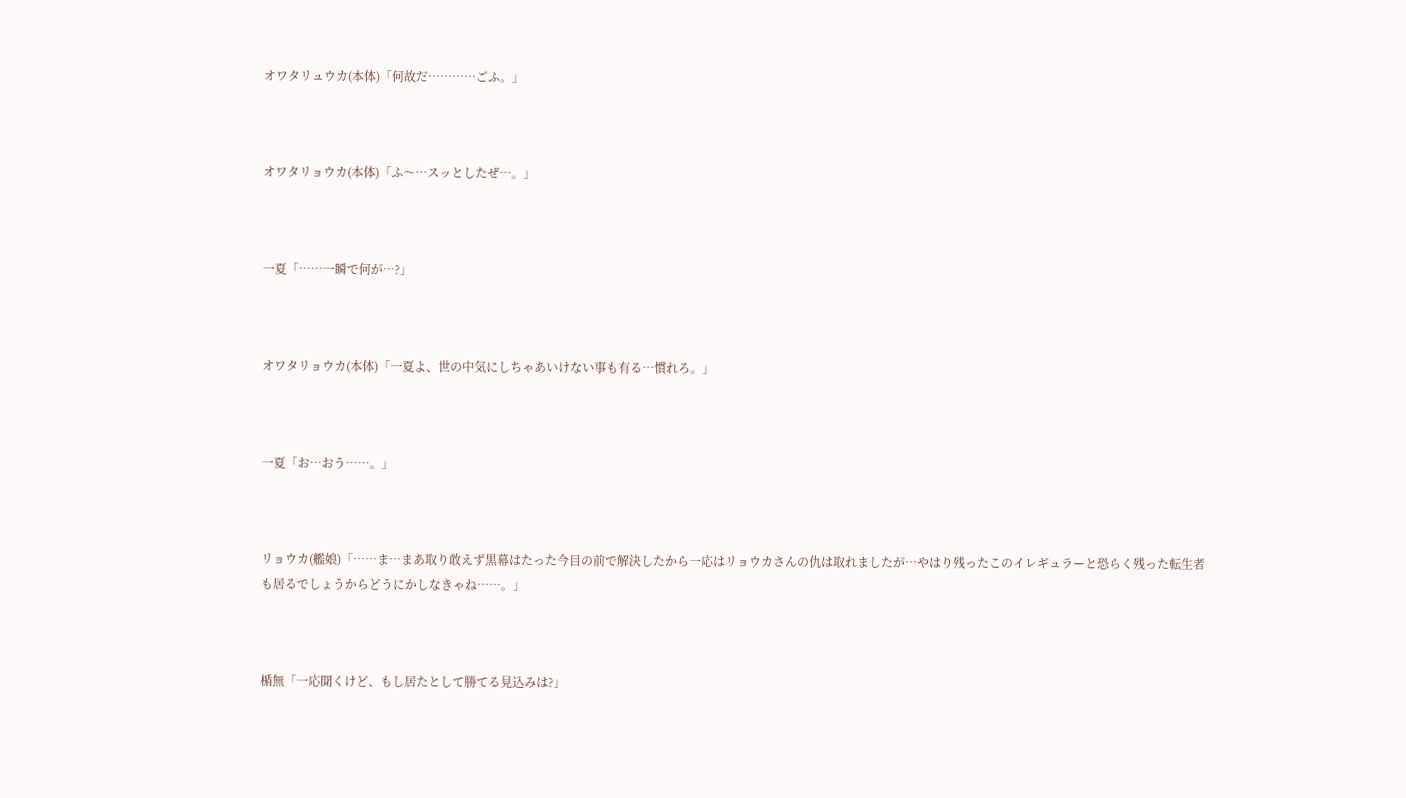オワタリュウカ(本体)「何故だ…………ごふ。」



オワタリョウカ(本体)「ふ〜…スッとしたぜ…。」



一夏「……一瞬で何が…?」



オワタリョウカ(本体)「一夏よ、世の中気にしちゃあいけない事も有る…慣れろ。」



一夏「お…おう……。」



リョウカ(艦娘)「……ま…まあ取り敢えず黒幕はたった今目の前で解決したから一応はリョウカさんの仇は取れましたが…やはり残ったこのイレギュラーと恐らく残った転生者も居るでしょうからどうにかしなきゃね……。」



楯無「一応聞くけど、もし居たとして勝てる見込みは?」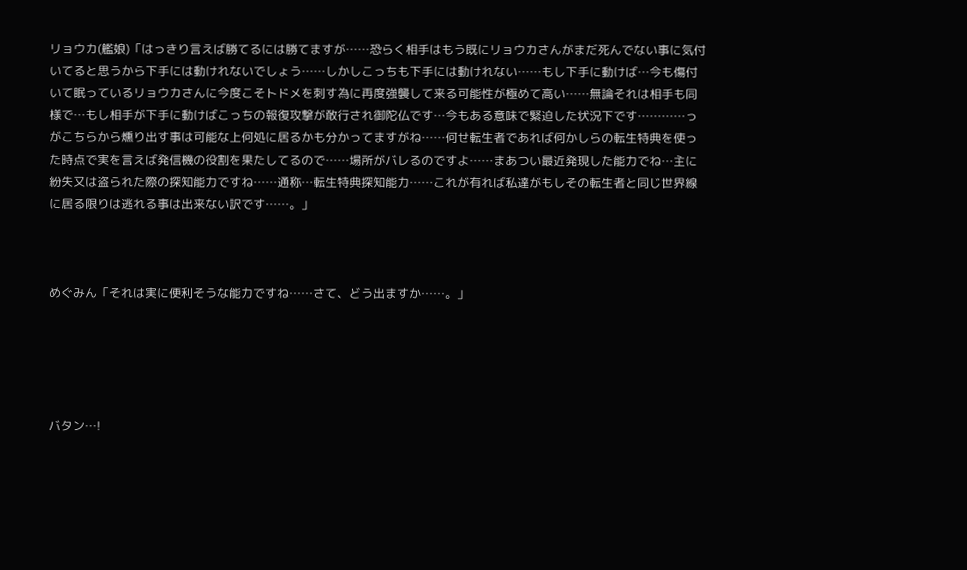リョウカ(艦娘)「はっきり言えば勝てるには勝てますが……恐らく相手はもう既にリョウカさんがまだ死んでない事に気付いてると思うから下手には動けれないでしょう……しかしこっちも下手には動けれない……もし下手に動けば…今も傷付いて眠っているリョウカさんに今度こそトドメを刺す為に再度強襲して来る可能性が極めて高い……無論それは相手も同様で…もし相手が下手に動けばこっちの報復攻撃が敢行され御陀仏です…今もある意味で緊迫した状況下です…………っがこちらから燻り出す事は可能な上何処に居るかも分かってますがね……何せ転生者であれば何かしらの転生特典を使った時点で実を言えば発信機の役割を果たしてるので……場所がバレるのですよ……まあつい最近発現した能力でね…主に紛失又は盗られた際の探知能力ですね……通称…転生特典探知能力……これが有れば私達がもしその転生者と同じ世界線に居る限りは逃れる事は出来ない訳です……。」



めぐみん「それは実に便利そうな能力ですね……さて、どう出ますか……。」





バタン…!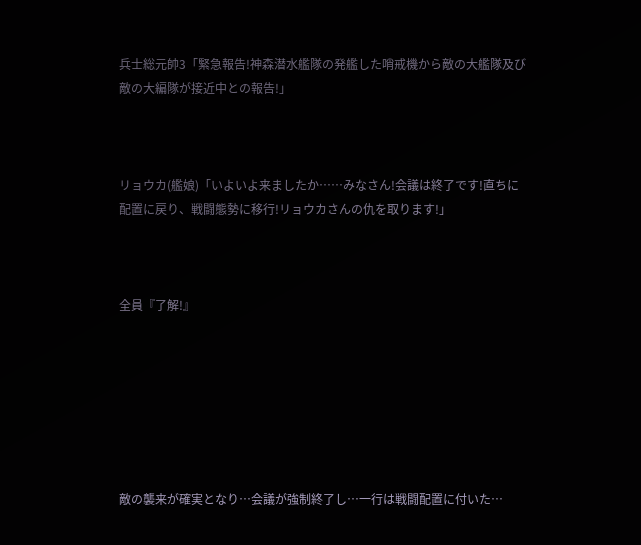兵士総元帥3「緊急報告!神森潜水艦隊の発艦した哨戒機から敵の大艦隊及び敵の大編隊が接近中との報告!」



リョウカ(艦娘)「いよいよ来ましたか……みなさん!会議は終了です!直ちに配置に戻り、戦闘態勢に移行!リョウカさんの仇を取ります!」



全員『了解!』







敵の襲来が確実となり…会議が強制終了し…一行は戦闘配置に付いた…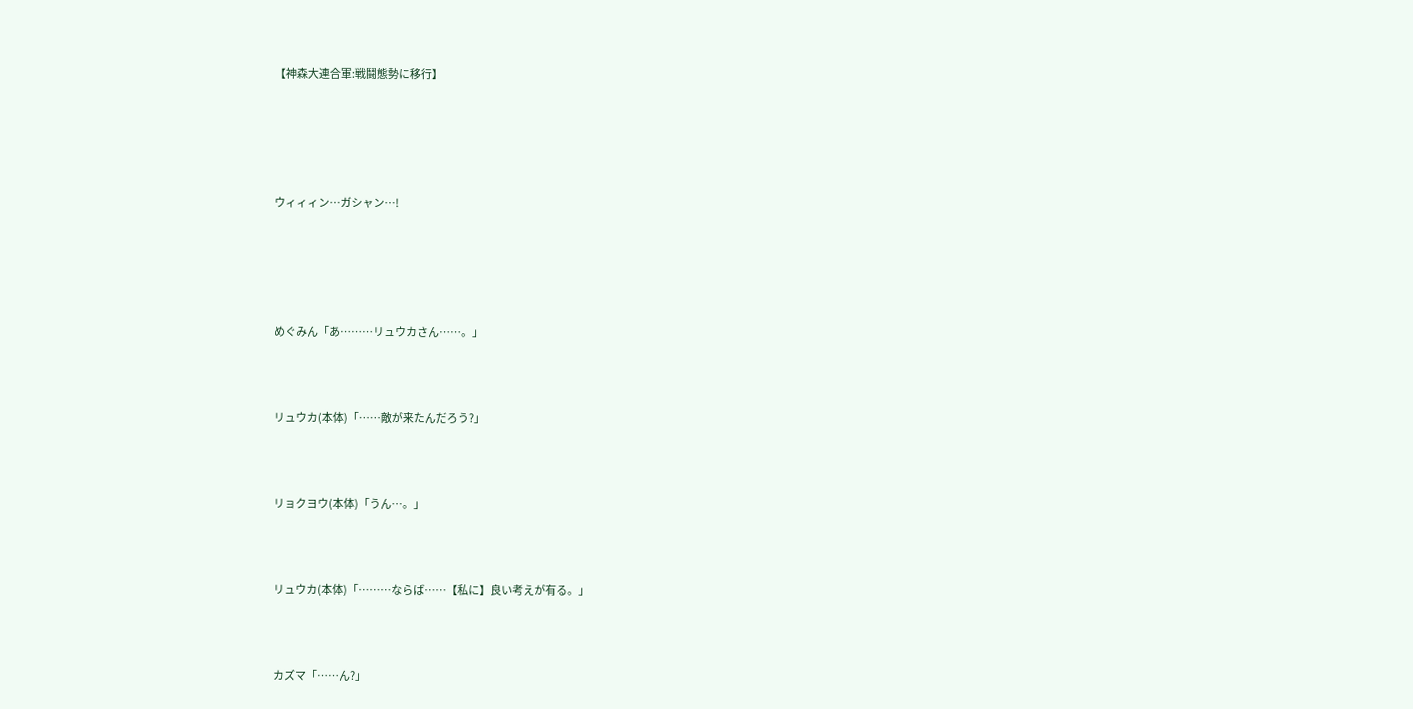【神森大連合軍:戦鬪態勢に移行】





ウィィィン…ガシャン…!





めぐみん「あ………リュウカさん……。」



リュウカ(本体)「……敵が来たんだろう?」



リョクヨウ(本体)「うん…。」



リュウカ(本体)「………ならば……【私に】良い考えが有る。」



カズマ「……ん?」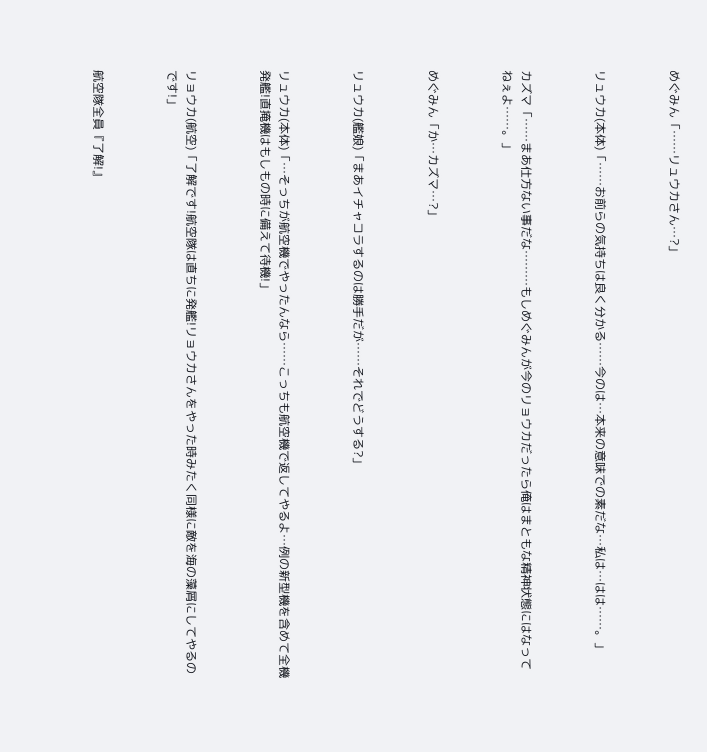めぐみん「……リュウカさん…?」



リュウカ(本体)「……お前らの気持ちは良く分かる……今のは…本来の意味での素だな…私は…はは……。」



カズマ「……まあ仕方ない事だな………もしめぐみんが今のリョウカだったら俺はまともな精神状態にはなってねぇよ……。」



めぐみん「か…カズマ…?」



リュウカ(艦娘)「まあイチャコラするのは勝手だが……それでどうする?」



リュウカ(本体)「…そっちが航空機でやったんなら……こっちも航空機で返してやるよ…例の新型機を含めて全機発艦!直掩機はもしもの時に備えて待機!」



リョウカ(航空)「了解です!航空隊は直ちに発艦!リョウカさんをやった時みたく同様に敵を海の藻屑にしてやるのです!」



航空隊全員『了解!』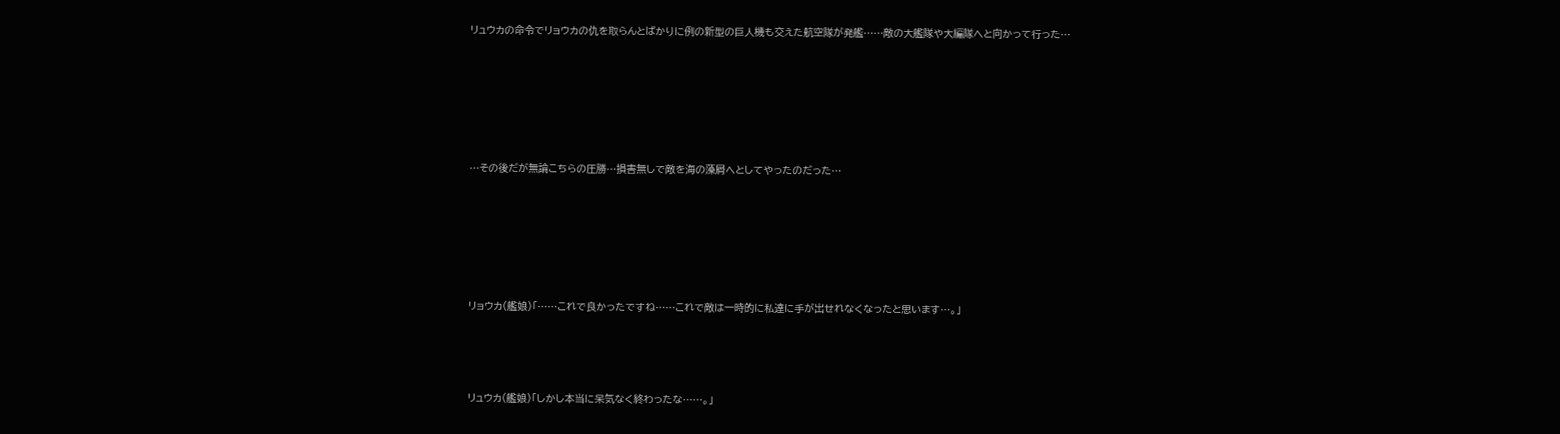リュウカの命令でリョウカの仇を取らんとばかりに例の新型の巨人機も交えた航空隊が発艦……敵の大艦隊や大編隊へと向かって行った…





…その後だが無論こちらの圧勝…損害無しで敵を海の藻屑へとしてやったのだった…





リョウカ(艦娘)「……これで良かったですね……これで敵は一時的に私達に手が出せれなくなったと思います…。」



リュウカ(艦娘)「しかし本当に呆気なく終わったな……。」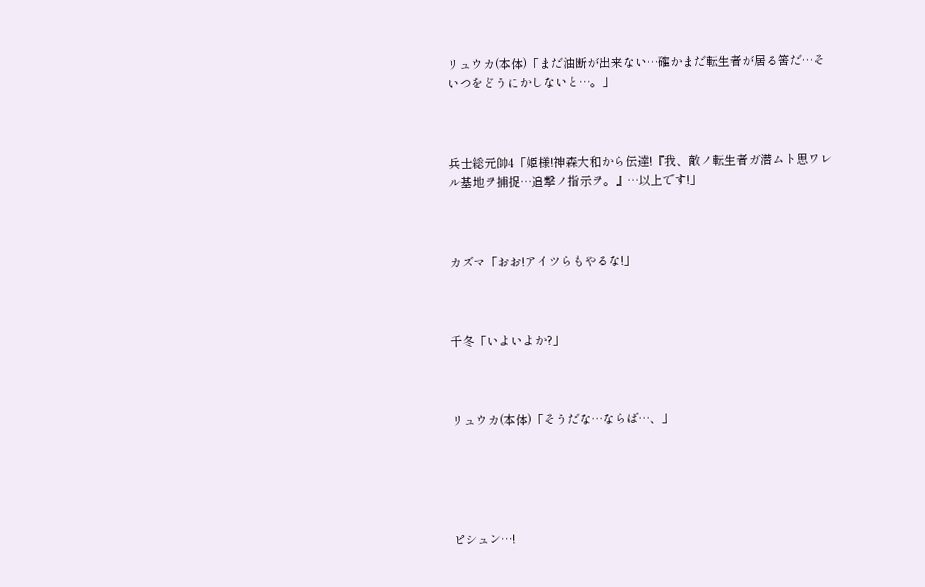リュウカ(本体)「まだ油断が出来ない…確かまだ転生者が居る筈だ…そいつをどうにかしないと…。」



兵士総元帥4「姫様!神森大和から伝達!『我、敵ノ転生者ガ潜ムト思ワレル基地ヲ捕捉…追撃ノ指示ヲ。』…以上です!」



カズマ「おお!アイツらもやるな!」



千冬「いよいよか?」



リュウカ(本体)「そうだな…ならば…、」





ピシュン…!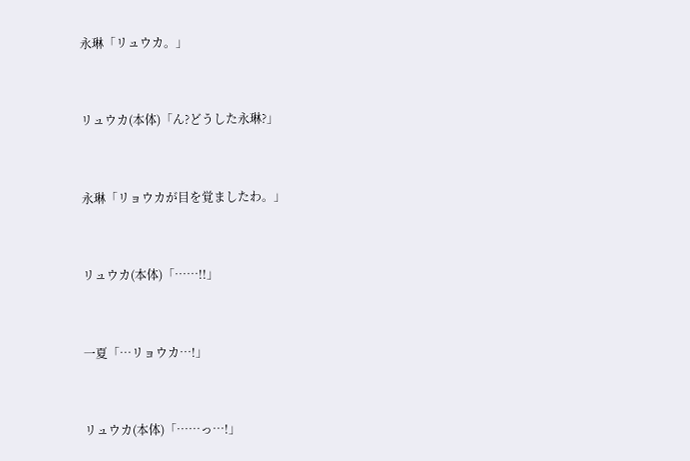永琳「リュウカ。」



リュウカ(本体)「ん?どうした永琳?」



永琳「リョウカが目を覚ましたわ。」



リュウカ(本体)「……!!」



一夏「…リョウカ…!」



リュウカ(本体)「……っ…!」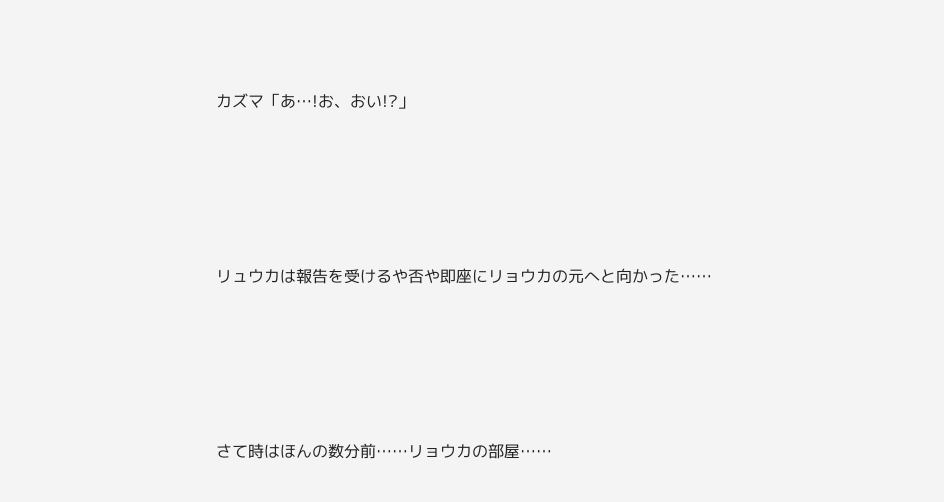カズマ「あ…!お、おい!?」





リュウカは報告を受けるや否や即座にリョウカの元へと向かった……





さて時はほんの数分前……リョウカの部屋……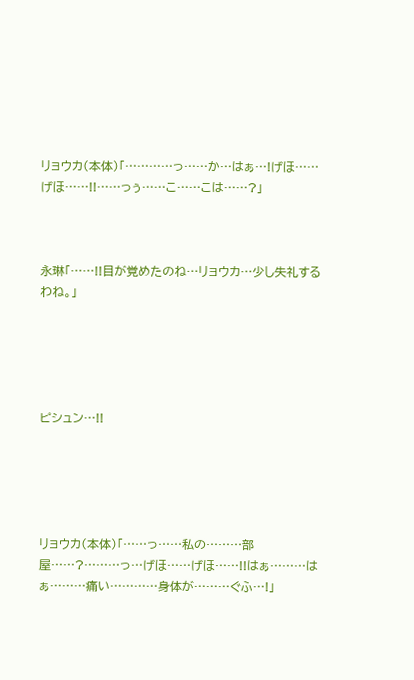リョウカ(本体)「…………っ……か…はぁ…!げほ……げほ……!!……っぅ……こ……こは……?」



永琳「……!!目が覚めたのね…リョウカ…少し失礼するわね。」





ピシュン…!!





リョウカ(本体)「……っ……私の………部屋……?………っ…げほ……げほ……!!はぁ………はぁ………痛い…………身体が………ぐふ…!」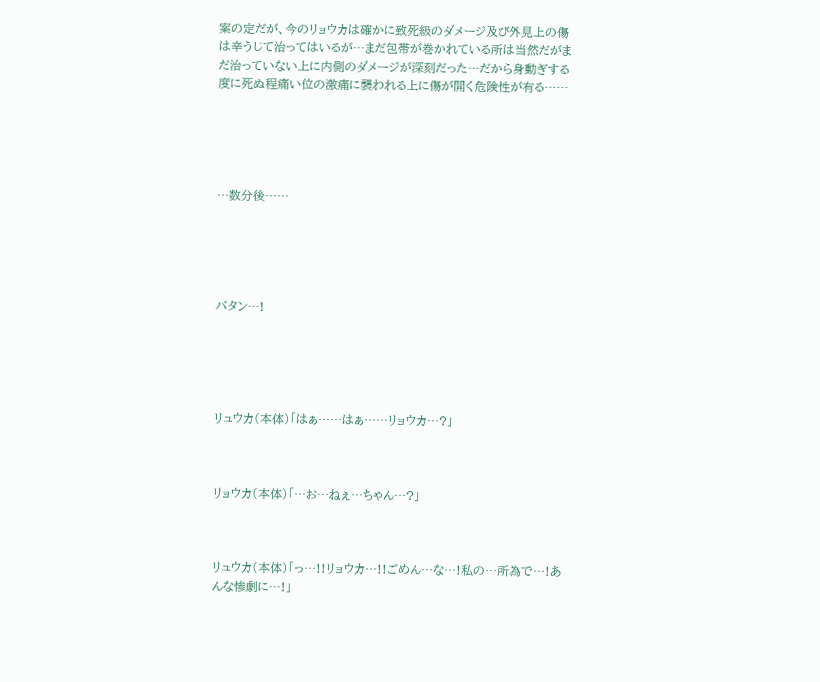案の定だが、今のリョウカは確かに致死級のダメージ及び外見上の傷は辛うじて治ってはいるが…まだ包帯が巻かれている所は当然だがまだ治っていない上に内側のダメージが深刻だった…だから身動ぎする度に死ぬ程痛い位の激痛に襲われる上に傷が開く危険性が有る……





…数分後……





バタン…!





リュウカ(本体)「はぁ……はぁ……リョウカ…?」



リョウカ(本体)「…お…ねぇ…ちゃん…?」



リュウカ(本体)「っ…!!リョウカ…!!ごめん…な…!私の…所為で…!あんな惨劇に…!」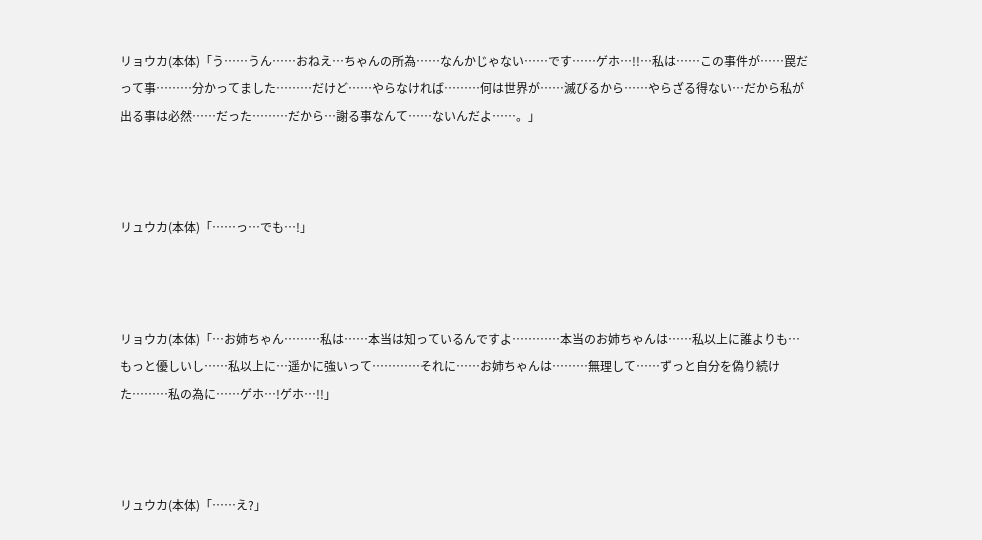リョウカ(本体)「う……うん……おねえ…ちゃんの所為……なんかじゃない……です……ゲホ…!!…私は……この事件が……罠だって事………分かってました………だけど……やらなければ………何は世界が……滅びるから……やらざる得ない…だから私が出る事は必然……だった………だから…謝る事なんて……ないんだよ……。」



リュウカ(本体)「……っ…でも…!」



リョウカ(本体)「…お姉ちゃん………私は……本当は知っているんですよ…………本当のお姉ちゃんは……私以上に誰よりも…もっと優しいし……私以上に…遥かに強いって…………それに……お姉ちゃんは………無理して……ずっと自分を偽り続けた………私の為に……ゲホ…!ゲホ…!!」



リュウカ(本体)「……え?」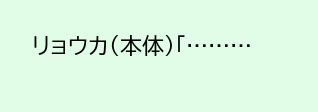リョウカ(本体)「………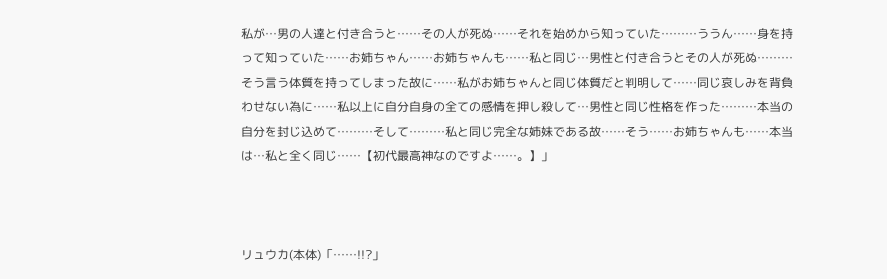私が…男の人達と付き合うと……その人が死ぬ……それを始めから知っていた………ううん……身を持って知っていた……お姉ちゃん……お姉ちゃんも……私と同じ…男性と付き合うとその人が死ぬ………そう言う体質を持ってしまった故に……私がお姉ちゃんと同じ体質だと判明して……同じ哀しみを背負わせない為に……私以上に自分自身の全ての感情を押し殺して…男性と同じ性格を作った………本当の自分を封じ込めて………そして………私と同じ完全な姉妹である故……そう……お姉ちゃんも……本当は…私と全く同じ……【初代最高神なのですよ……。】」



リュウカ(本体)「……!!?」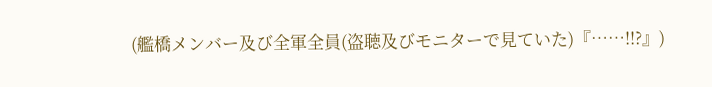(艦橋メンバー及び全軍全員(盗聴及びモニターで見ていた)『……!!?』)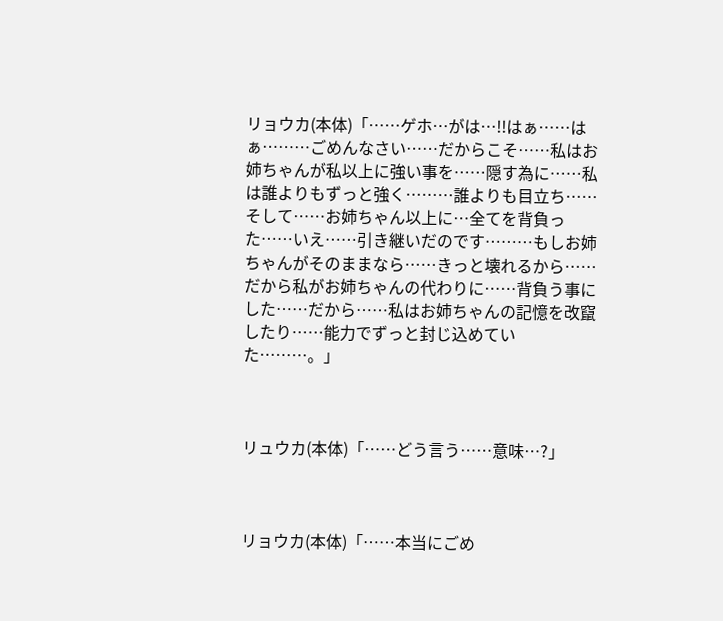リョウカ(本体)「……ゲホ…がは…!!はぁ……はぁ………ごめんなさい……だからこそ……私はお姉ちゃんが私以上に強い事を……隠す為に……私は誰よりもずっと強く………誰よりも目立ち……そして……お姉ちゃん以上に…全てを背負った……いえ……引き継いだのです………もしお姉ちゃんがそのままなら……きっと壊れるから……だから私がお姉ちゃんの代わりに……背負う事にした……だから……私はお姉ちゃんの記憶を改竄したり……能力でずっと封じ込めていた………。」



リュウカ(本体)「……どう言う……意味…?」



リョウカ(本体)「……本当にごめ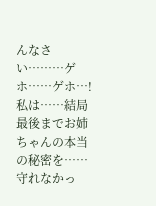んなさい………ゲホ……ゲホ…!私は……結局最後までお姉ちゃんの本当の秘密を……守れなかっ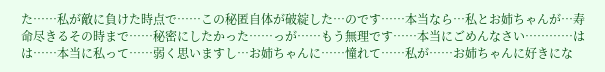た……私が敵に負けた時点で……この秘匿自体が破綻した…のです……本当なら…私とお姉ちゃんが…寿命尽きるその時まで……秘密にしたかった……っが……もう無理です……本当にごめんなさい…………はは……本当に私って……弱く思いますし…お姉ちゃんに……憧れて……私が……お姉ちゃんに好きにな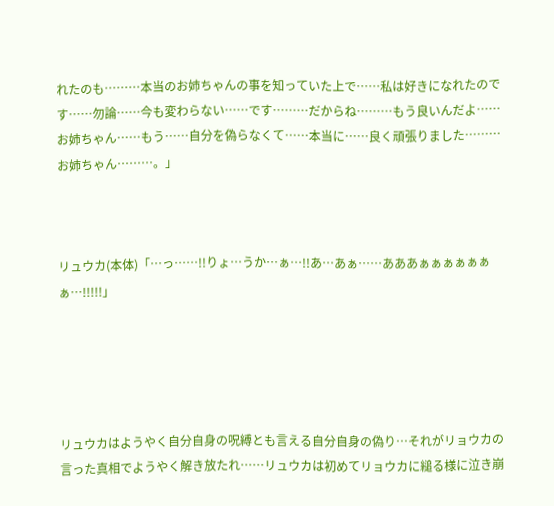れたのも………本当のお姉ちゃんの事を知っていた上で……私は好きになれたのです……勿論……今も変わらない……です………だからね………もう良いんだよ……お姉ちゃん……もう……自分を偽らなくて……本当に……良く頑張りました………お姉ちゃん………。」



リュウカ(本体)「…っ……!!りょ…うか…ぁ…!!あ…あぁ……あああぁぁぁぁぁぁぁ…!!!!!」





リュウカはようやく自分自身の呪縛とも言える自分自身の偽り…それがリョウカの言った真相でようやく解き放たれ……リュウカは初めてリョウカに縋る様に泣き崩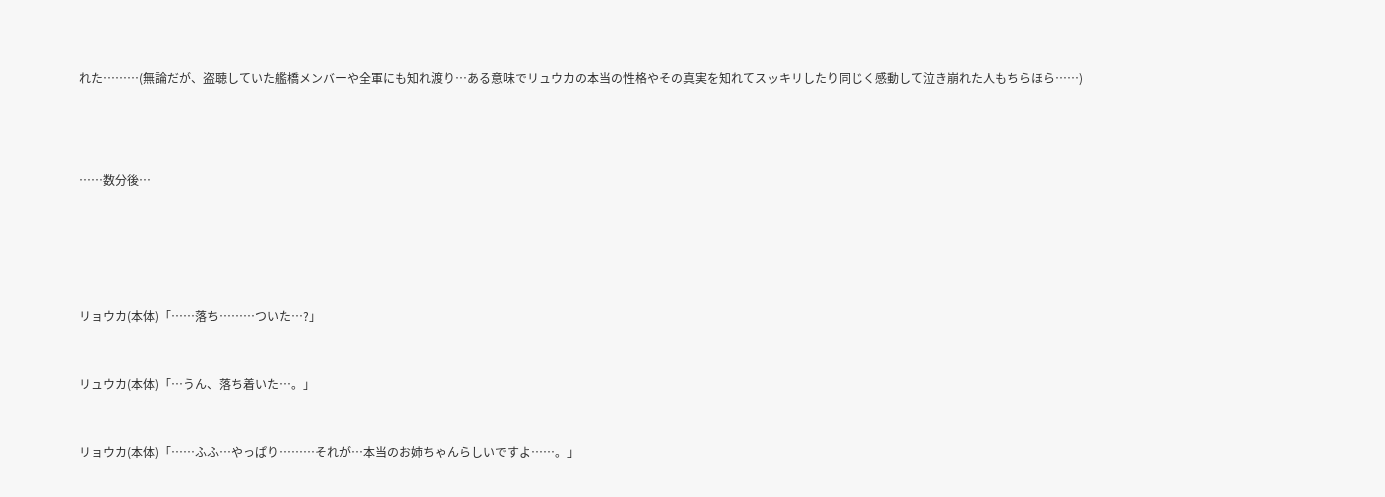れた………(無論だが、盗聴していた艦橋メンバーや全軍にも知れ渡り…ある意味でリュウカの本当の性格やその真実を知れてスッキリしたり同じく感動して泣き崩れた人もちらほら……)





……数分後…







リョウカ(本体)「……落ち………ついた…?」



リュウカ(本体)「…うん、落ち着いた…。」



リョウカ(本体)「……ふふ…やっぱり………それが…本当のお姉ちゃんらしいですよ……。」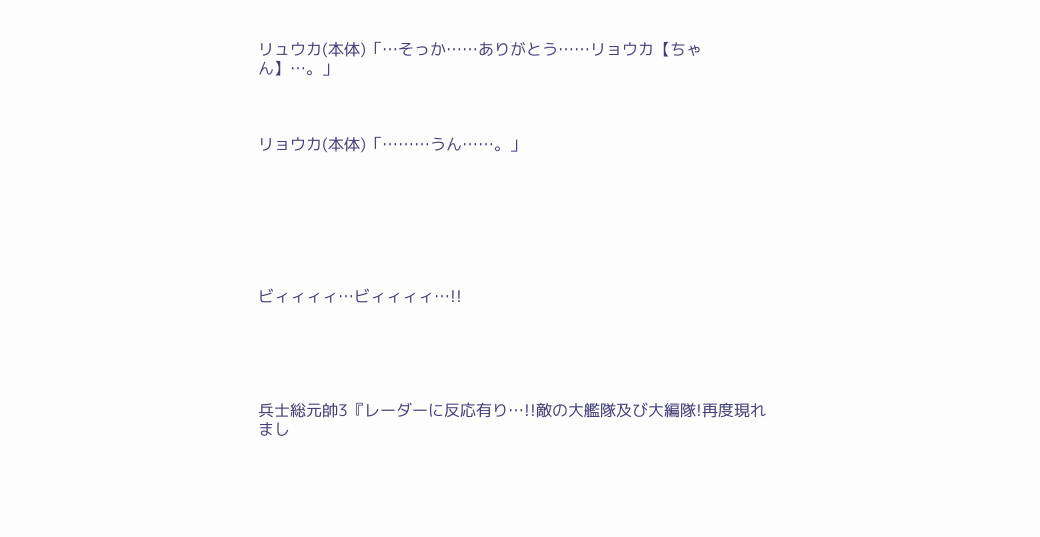リュウカ(本体)「…そっか……ありがとう……リョウカ【ちゃん】…。」



リョウカ(本体)「………うん……。」







ビィィィィ…ビィィィィ…!!





兵士総元帥3『レーダーに反応有り…!!敵の大艦隊及び大編隊!再度現れまし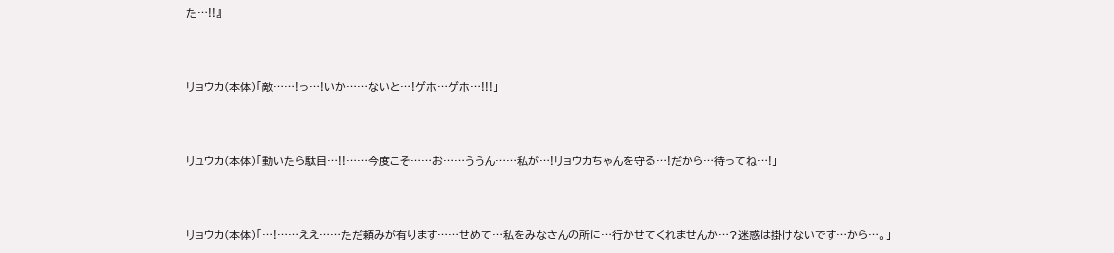た…!!』



リョウカ(本体)「敵……!っ…!いか……ないと…!ゲホ…ゲホ…!!!」



リュウカ(本体)「動いたら駄目…!!……今度こそ……お……ううん……私が…!リョウカちゃんを守る…!だから…待ってね…!」



リョウカ(本体)「…!……ええ……ただ頼みが有ります……せめて…私をみなさんの所に…行かせてくれませんか…?迷惑は掛けないです…から…。」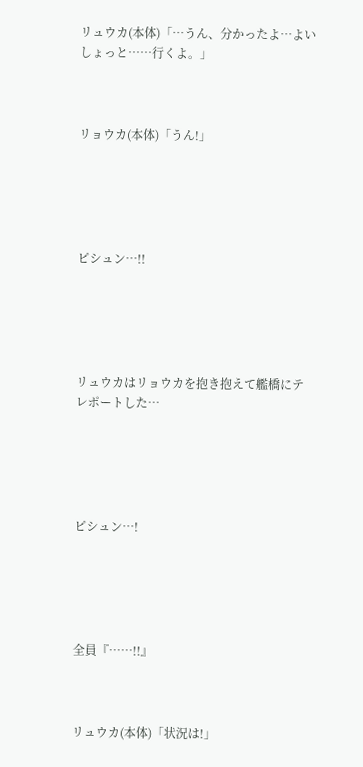リュウカ(本体)「…うん、分かったよ…よいしょっと……行くよ。」



リョウカ(本体)「うん!」





ピシュン…!!





リュウカはリョウカを抱き抱えて艦橋にテレポートした…





ピシュン…!





全員『……!!』



リュウカ(本体)「状況は!」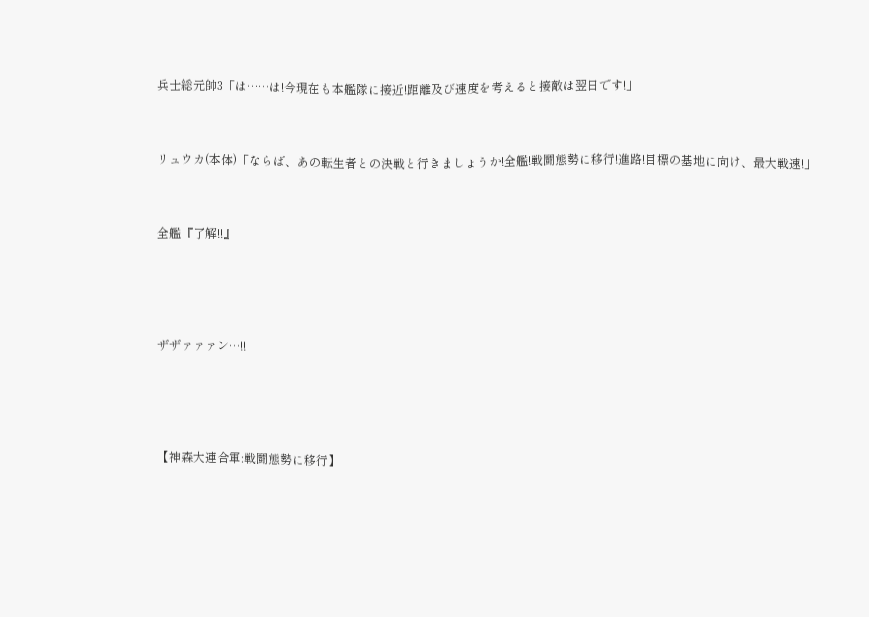兵士総元帥3「は……は!今現在も本艦隊に接近!距離及び速度を考えると接敵は翌日です!」



リュウカ(本体)「ならば、あの転生者との決戦と行きましょうか!全艦!戦鬪態勢に移行!進路!目標の基地に向け、最大戦速!」



全艦『了解!!』





ザザァァァン…!!





【神森大連合軍:戦鬪態勢に移行】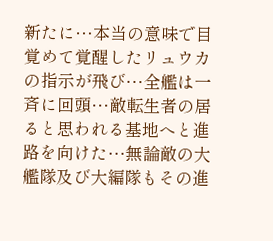新たに…本当の意味で目覚めて覚醒したリュウカの指示が飛び…全艦は一斉に回頭…敵転生者の居ると思われる基地へと進路を向けた…無論敵の大艦隊及び大編隊もその進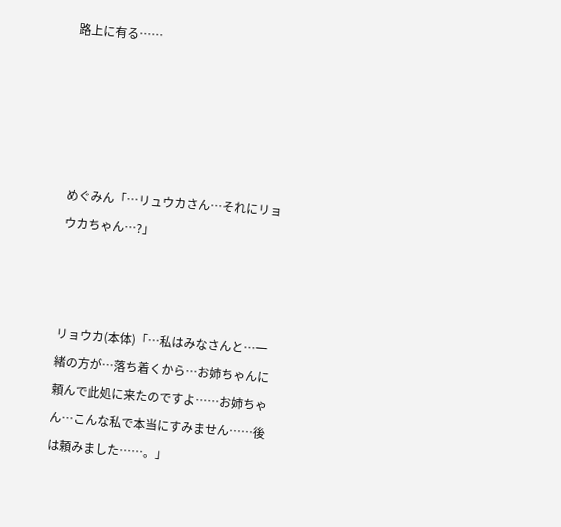路上に有る……





めぐみん「…リュウカさん…それにリョウカちゃん…?」



リョウカ(本体)「…私はみなさんと…一緒の方が…落ち着くから…お姉ちゃんに頼んで此処に来たのですよ……お姉ちゃん…こんな私で本当にすみません……後は頼みました……。」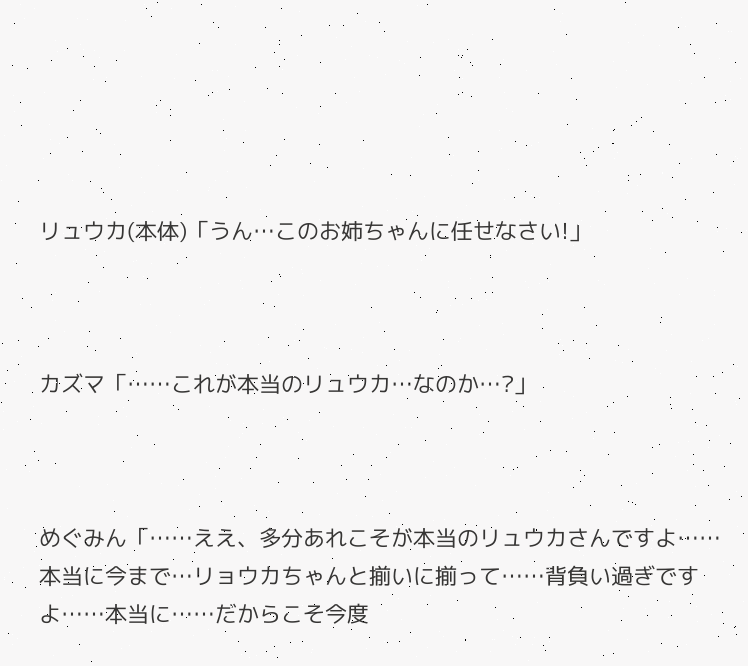リュウカ(本体)「うん…このお姉ちゃんに任せなさい!」



カズマ「……これが本当のリュウカ…なのか…?」



めぐみん「……ええ、多分あれこそが本当のリュウカさんですよ……本当に今まで…リョウカちゃんと揃いに揃って……背負い過ぎですよ……本当に……だからこそ今度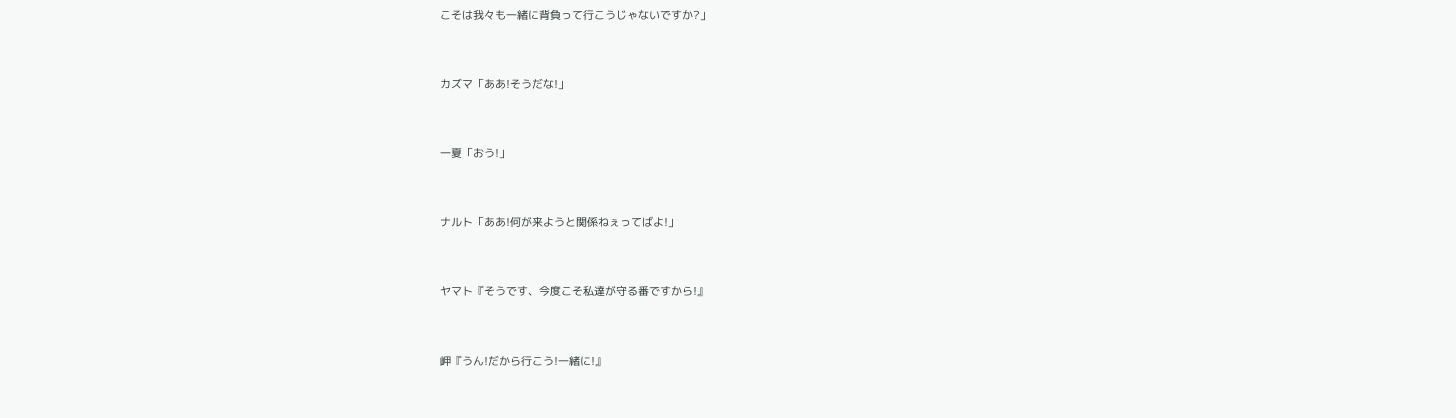こそは我々も一緒に背負って行こうじゃないですか?」



カズマ「ああ!そうだな!」



一夏「おう!」



ナルト「ああ!何が来ようと関係ねぇってばよ!」



ヤマト『そうです、今度こそ私達が守る番ですから!』



岬『うん!だから行こう!一緒に!』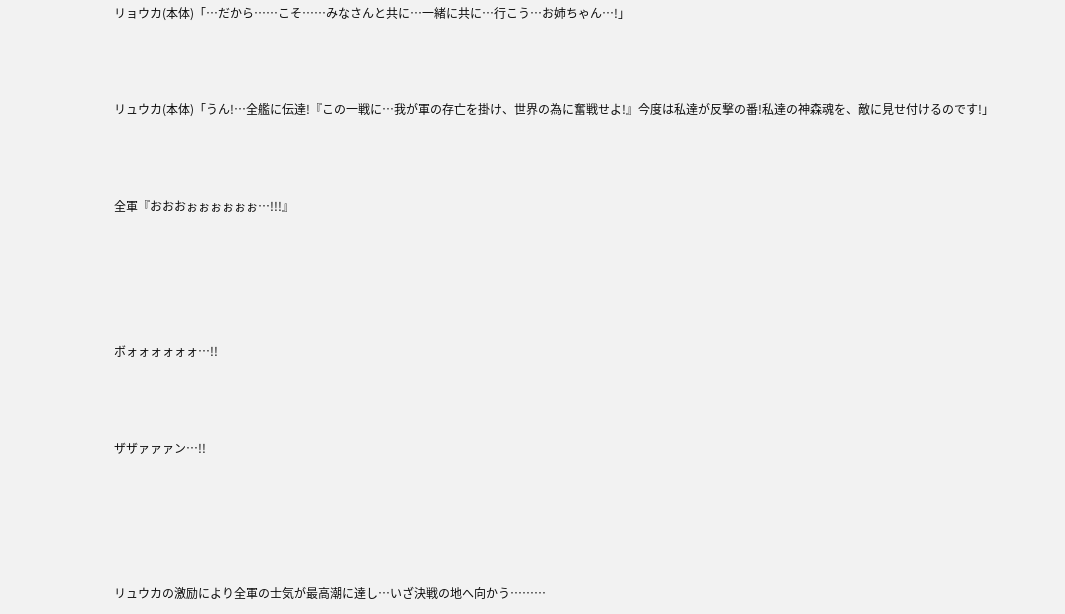リョウカ(本体)「…だから……こそ……みなさんと共に…一緒に共に…行こう…お姉ちゃん…!」



リュウカ(本体)「うん!…全艦に伝達!『この一戦に…我が軍の存亡を掛け、世界の為に奮戦せよ!』今度は私達が反撃の番!私達の神森魂を、敵に見せ付けるのです!」



全軍『おおおぉぉぉぉぉぉ…!!!』





ボォォォォォォ…!!



ザザァァァン…!!





リュウカの激励により全軍の士気が最高潮に達し…いざ決戦の地へ向かう………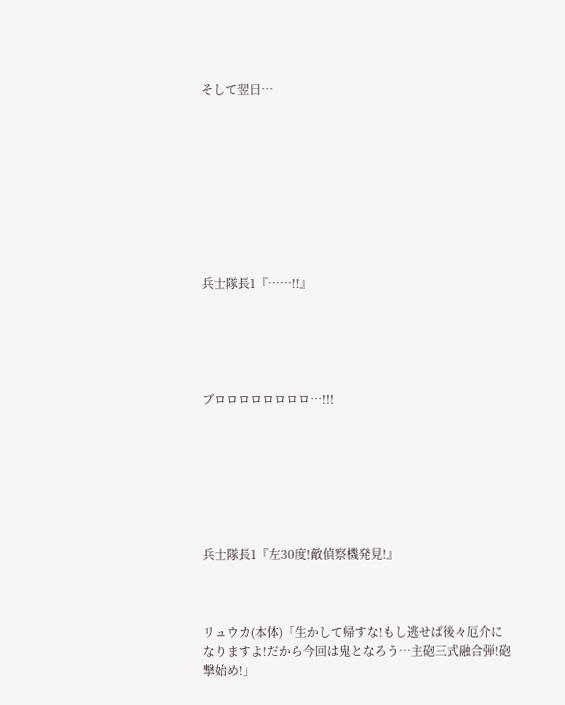そして翌日…









兵士隊長1『……!!』





ブロロロロロロロロ…!!!







兵士隊長1『左30度!敵偵察機発見!』



リュウカ(本体)「生かして帰すな!もし逃せば後々厄介になりますよ!だから今回は鬼となろう…主砲三式融合弾!砲撃始め!」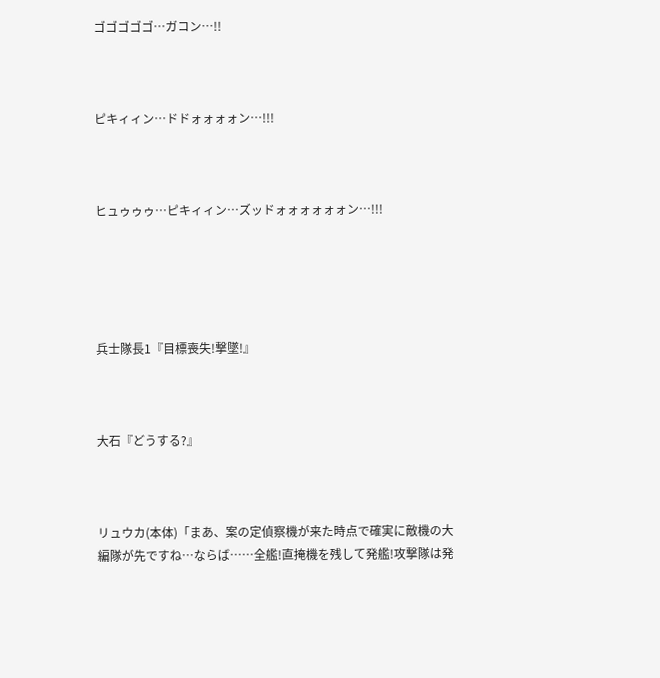ゴゴゴゴゴ…ガコン…!!



ピキィィン…ドドォォォォン…!!!



ヒュゥゥゥ…ピキィィン…ズッドォォォォォォン…!!!





兵士隊長1『目標喪失!撃墜!』



大石『どうする?』



リュウカ(本体)「まあ、案の定偵察機が来た時点で確実に敵機の大編隊が先ですね…ならば……全艦!直掩機を残して発艦!攻撃隊は発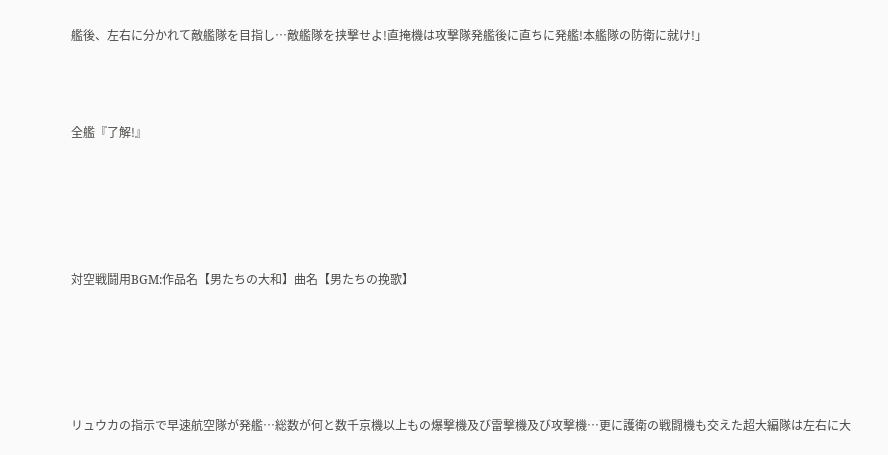艦後、左右に分かれて敵艦隊を目指し…敵艦隊を挟撃せよ!直掩機は攻撃隊発艦後に直ちに発艦!本艦隊の防衛に就け!」



全艦『了解!』





対空戦鬪用BGM:作品名【男たちの大和】曲名【男たちの挽歌】





リュウカの指示で早速航空隊が発艦…総数が何と数千京機以上もの爆撃機及び雷撃機及び攻撃機…更に護衛の戦闘機も交えた超大編隊は左右に大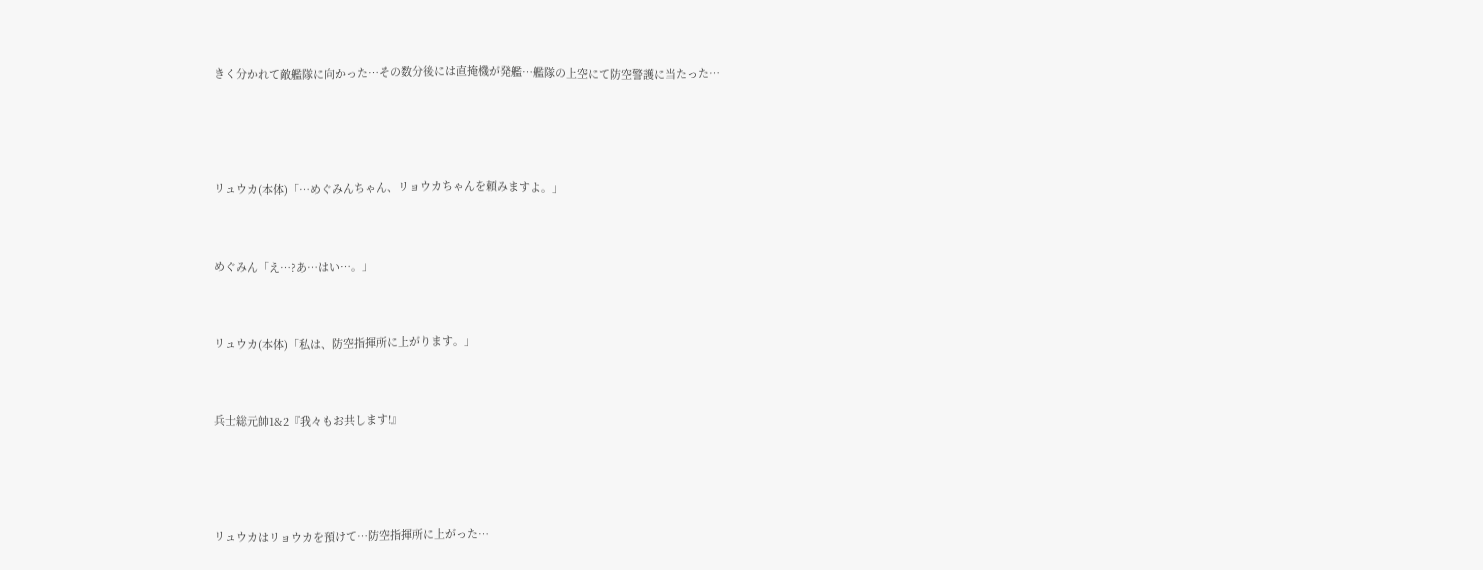きく分かれて敵艦隊に向かった…その数分後には直掩機が発艦…艦隊の上空にて防空警護に当たった…





リュウカ(本体)「…めぐみんちゃん、リョウカちゃんを頼みますよ。」



めぐみん「え…?あ…はい…。」



リュウカ(本体)「私は、防空指揮所に上がります。」



兵士総元帥1&2『我々もお共します!』





リュウカはリョウカを預けて…防空指揮所に上がった…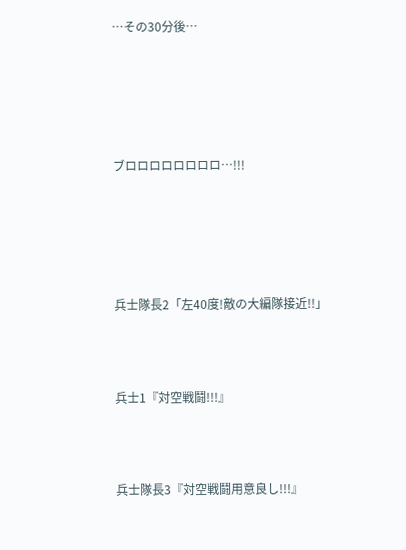…その30分後…





ブロロロロロロロロ…!!!





兵士隊長2「左40度!敵の大編隊接近!!」



兵士1『対空戦鬪!!!』



兵士隊長3『対空戦鬪用意良し!!!』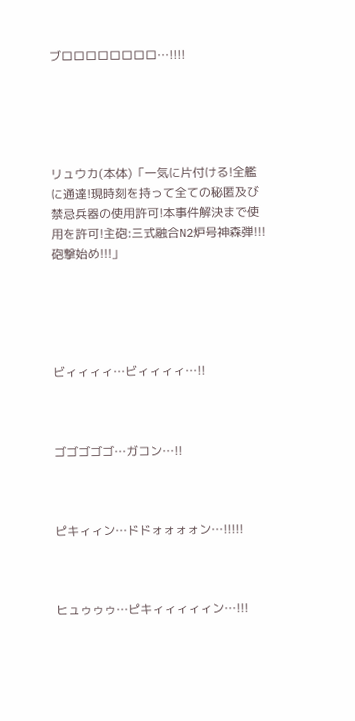ブロロロロロロロロ…!!!!





リュウカ(本体)「一気に片付ける!全艦に通達!現時刻を持って全ての秘匿及び禁忌兵器の使用許可!本事件解決まで使用を許可!主砲:三式融合N2炉号神森弾!!!砲撃始め!!!」





ビィィィィ…ビィィィィ…!!



ゴゴゴゴゴ…ガコン…!!



ピキィィン…ドドォォォォン…!!!!!



ヒュゥゥゥ…ピキィィィィィン…!!!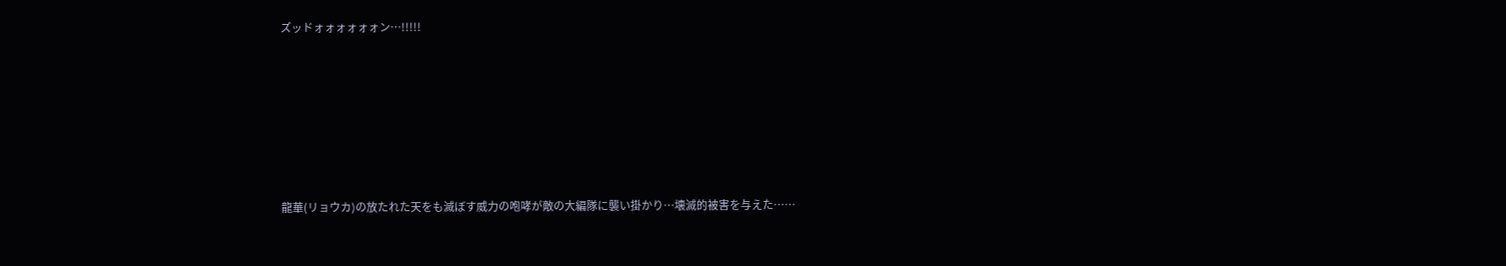ズッドォォォォォォン…!!!!!







龍華(リョウカ)の放たれた天をも滅ぼす威力の咆哮が敵の大編隊に襲い掛かり…壊滅的被害を与えた……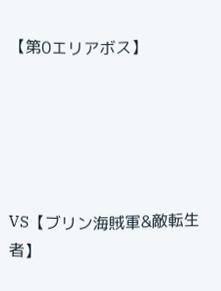【第0エリアボス】





VS【ブリン海賊軍&敵転生者】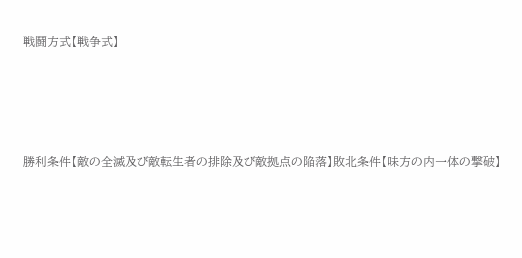戦鬪方式【戦争式】





勝利条件【敵の全滅及び敵転生者の排除及び敵拠点の陥落】敗北条件【味方の内一体の撃破】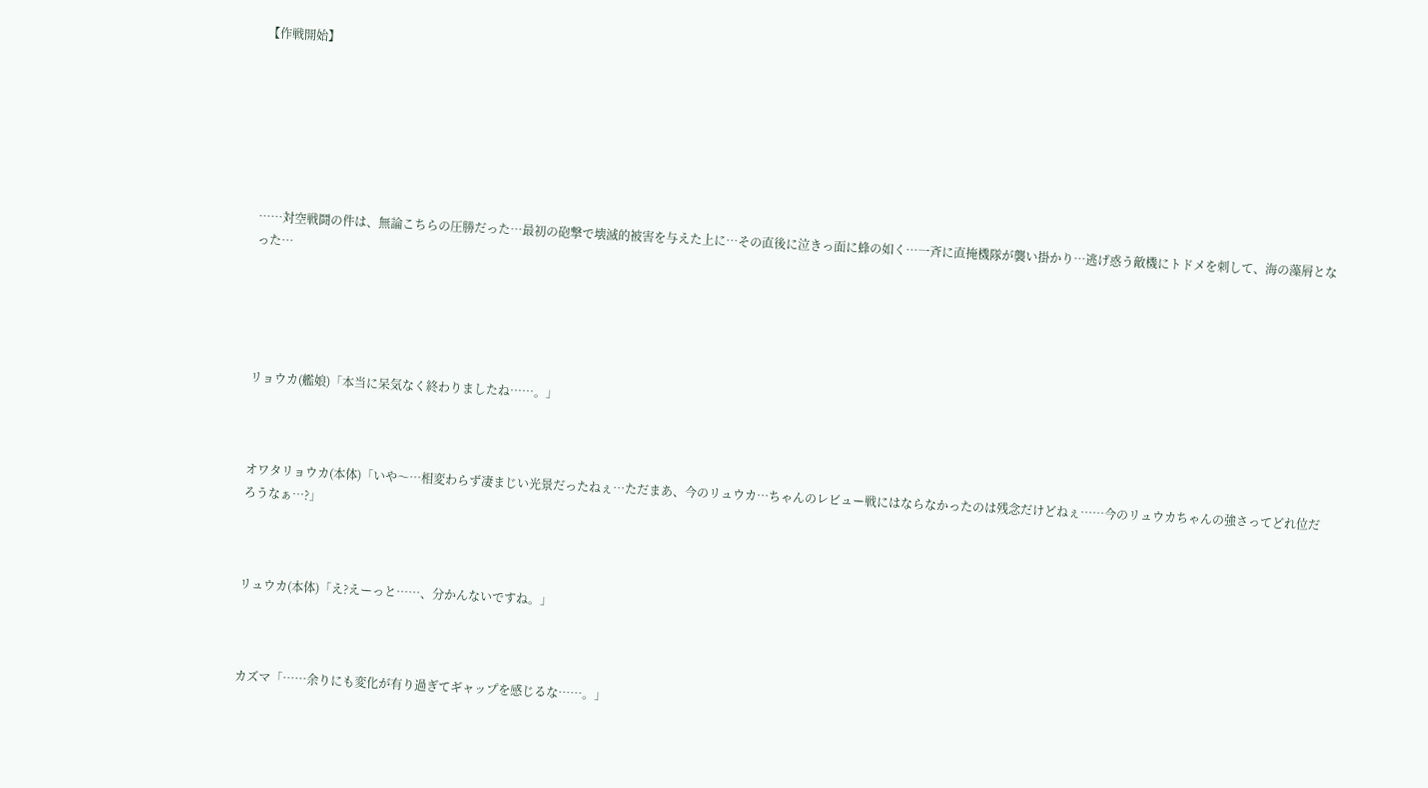【作戦開始】







……対空戦鬪の件は、無論こちらの圧勝だった…最初の砲撃で壊滅的被害を与えた上に…その直後に泣きっ面に蜂の如く…一斉に直掩機隊が襲い掛かり…逃げ惑う敵機にトドメを刺して、海の藻屑となった…





リョウカ(艦娘)「本当に呆気なく終わりましたね……。」



オワタリョウカ(本体)「いや〜…相変わらず凄まじい光景だったねぇ…ただまあ、今のリュウカ…ちゃんのレビュー戦にはならなかったのは残念だけどねぇ……今のリュウカちゃんの強さってどれ位だろうなぁ…?」



リュウカ(本体)「え?えーっと……、分かんないですね。」



カズマ「……余りにも変化が有り過ぎてギャップを感じるな……。」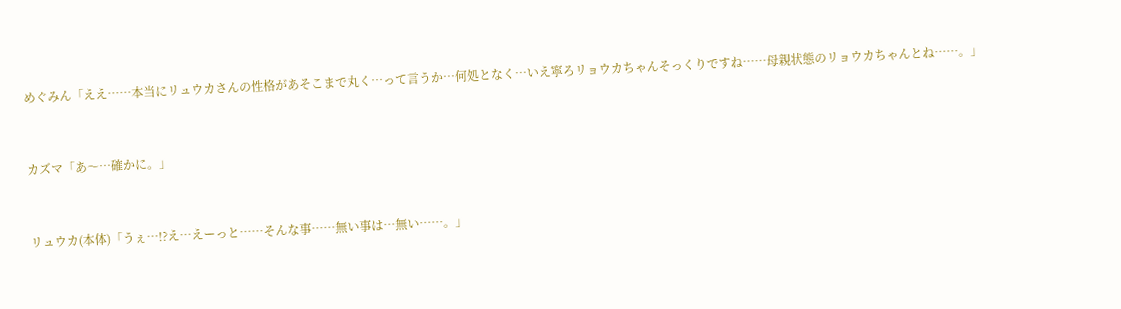めぐみん「ええ……本当にリュウカさんの性格があそこまで丸く…って言うか…何処となく…いえ寧ろリョウカちゃんそっくりですね……母親状態のリョウカちゃんとね……。」



カズマ「あ〜…確かに。」



リュウカ(本体)「うぇ…!?え…えーっと……そんな事……無い事は…無い……。」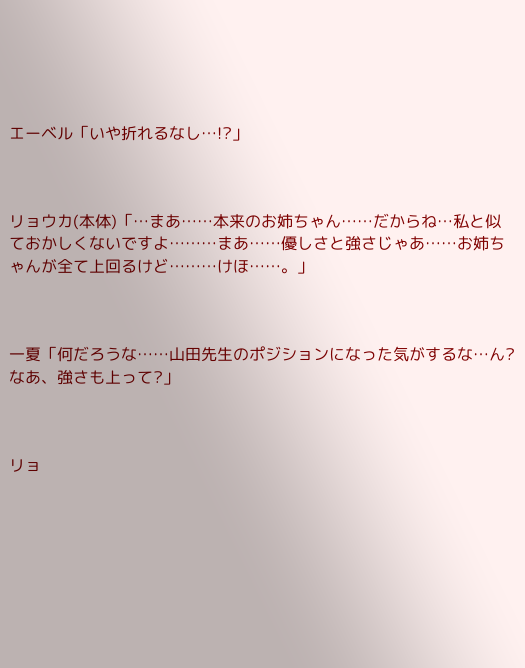エーベル「いや折れるなし…!?」



リョウカ(本体)「…まあ……本来のお姉ちゃん……だからね…私と似ておかしくないですよ………まあ……優しさと強さじゃあ……お姉ちゃんが全て上回るけど………けほ……。」



一夏「何だろうな……山田先生のポジションになった気がするな…ん?なあ、強さも上って?」



リョ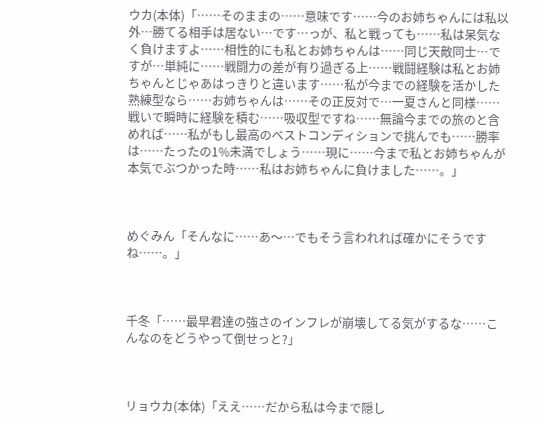ウカ(本体)「……そのままの……意味です……今のお姉ちゃんには私以外…勝てる相手は居ない…です…っが、私と戦っても……私は呆気なく負けますよ……相性的にも私とお姉ちゃんは……同じ天敵同士…ですが…単純に……戦闘力の差が有り過ぎる上……戦鬪経験は私とお姉ちゃんとじゃあはっきりと違います……私が今までの経験を活かした熟練型なら……お姉ちゃんは……その正反対で…一夏さんと同様……戦いで瞬時に経験を積む……吸収型ですね……無論今までの旅のと含めれば……私がもし最高のベストコンディションで挑んでも……勝率は……たったの1%未満でしょう……現に……今まで私とお姉ちゃんが本気でぶつかった時……私はお姉ちゃんに負けました……。」



めぐみん「そんなに……あ〜…でもそう言われれば確かにそうですね……。」



千冬「……最早君達の強さのインフレが崩壊してる気がするな……こんなのをどうやって倒せっと?」



リョウカ(本体)「ええ……だから私は今まで隠し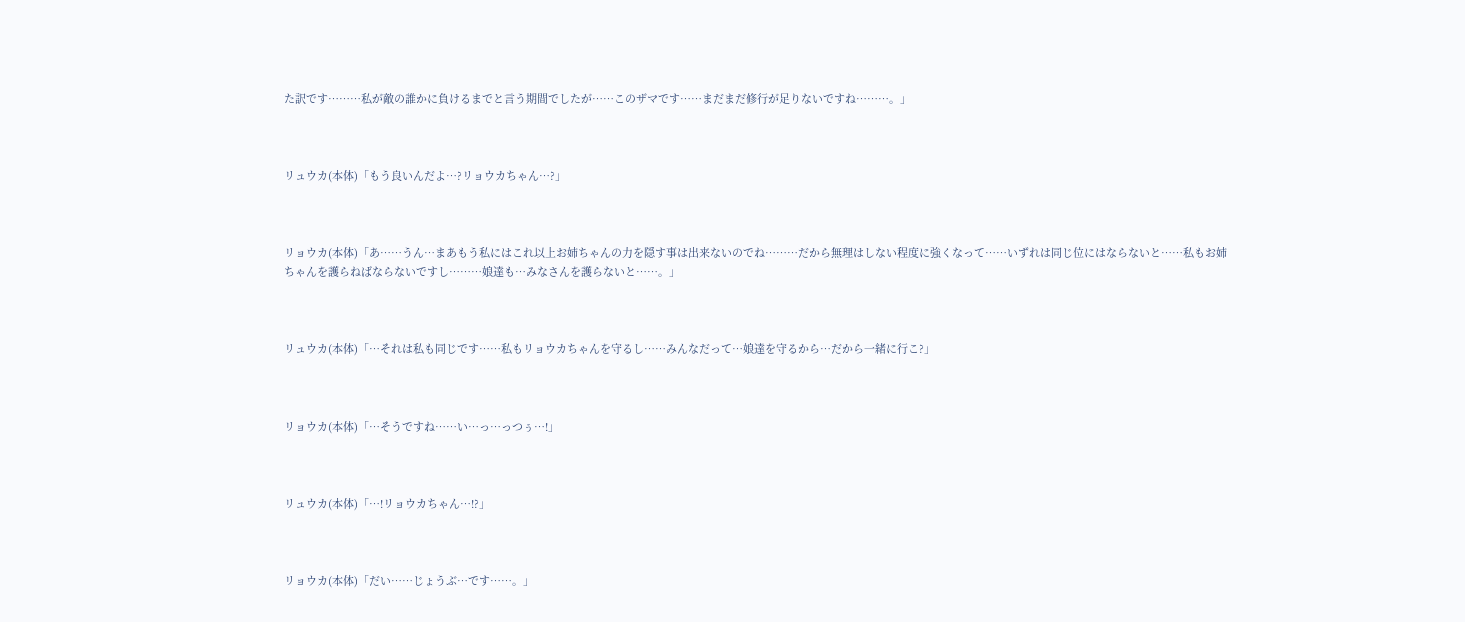た訳です………私が敵の誰かに負けるまでと言う期間でしたが……このザマです……まだまだ修行が足りないですね………。」



リュウカ(本体)「もう良いんだよ…?リョウカちゃん…?」



リョウカ(本体)「あ……うん…まあもう私にはこれ以上お姉ちゃんの力を隠す事は出来ないのでね………だから無理はしない程度に強くなって……いずれは同じ位にはならないと……私もお姉ちゃんを護らねばならないですし………娘達も…みなさんを護らないと……。」



リュウカ(本体)「…それは私も同じです……私もリョウカちゃんを守るし……みんなだって…娘達を守るから…だから一緒に行こ?」



リョウカ(本体)「…そうですね……い…っ…っつぅ…!」



リュウカ(本体)「…!リョウカちゃん…!?」



リョウカ(本体)「だい……じょうぶ…です……。」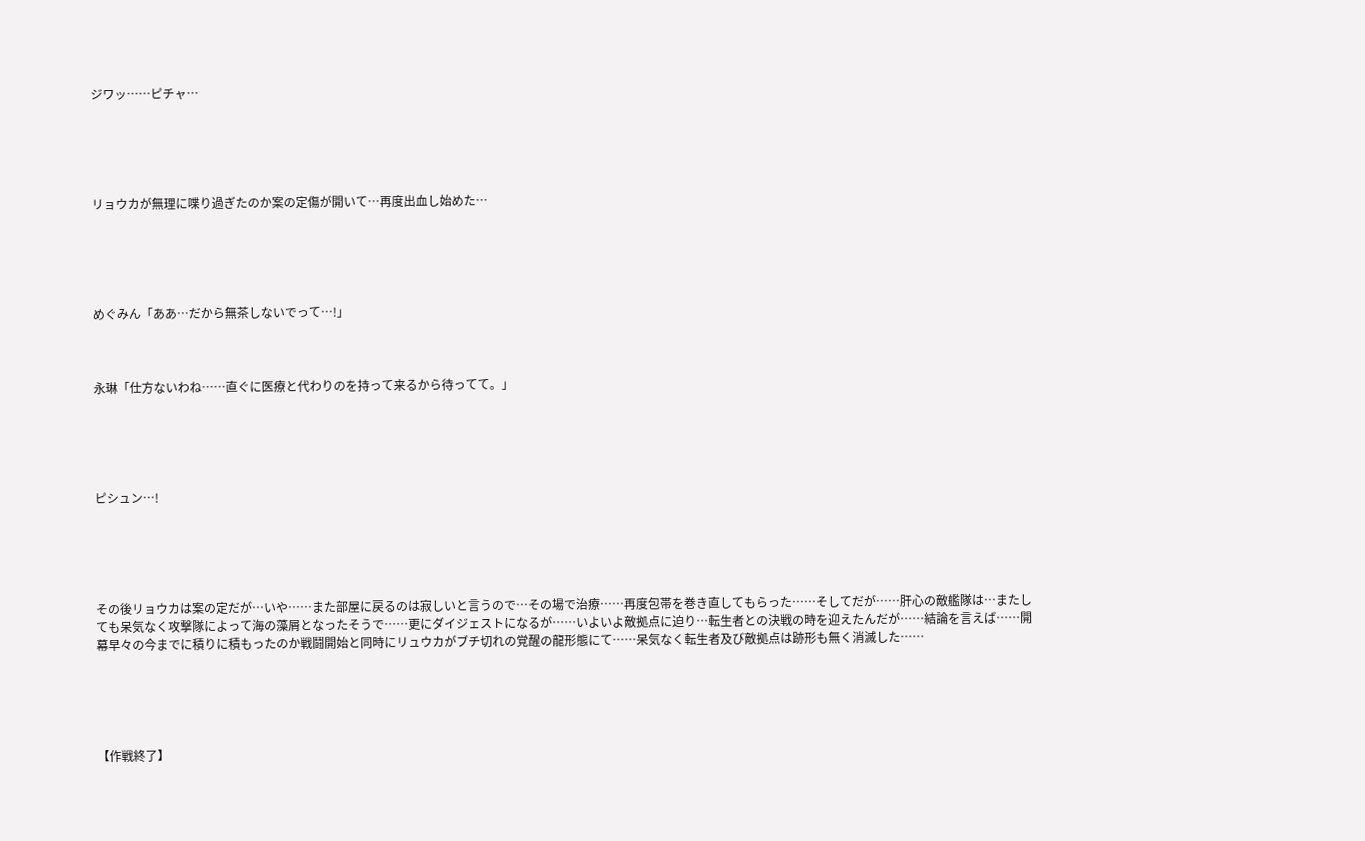ジワッ……ピチャ…





リョウカが無理に喋り過ぎたのか案の定傷が開いて…再度出血し始めた…





めぐみん「ああ…だから無茶しないでって…!」



永琳「仕方ないわね……直ぐに医療と代わりのを持って来るから待ってて。」





ピシュン…!





その後リョウカは案の定だが…いや……また部屋に戻るのは寂しいと言うので…その場で治療……再度包帯を巻き直してもらった……そしてだが……肝心の敵艦隊は…またしても呆気なく攻撃隊によって海の藻屑となったそうで……更にダイジェストになるが……いよいよ敵拠点に迫り…転生者との決戦の時を迎えたんだが……結論を言えば……開幕早々の今までに積りに積もったのか戦鬪開始と同時にリュウカがブチ切れの覚醒の龍形態にて……呆気なく転生者及び敵拠点は跡形も無く消滅した……





【作戦終了】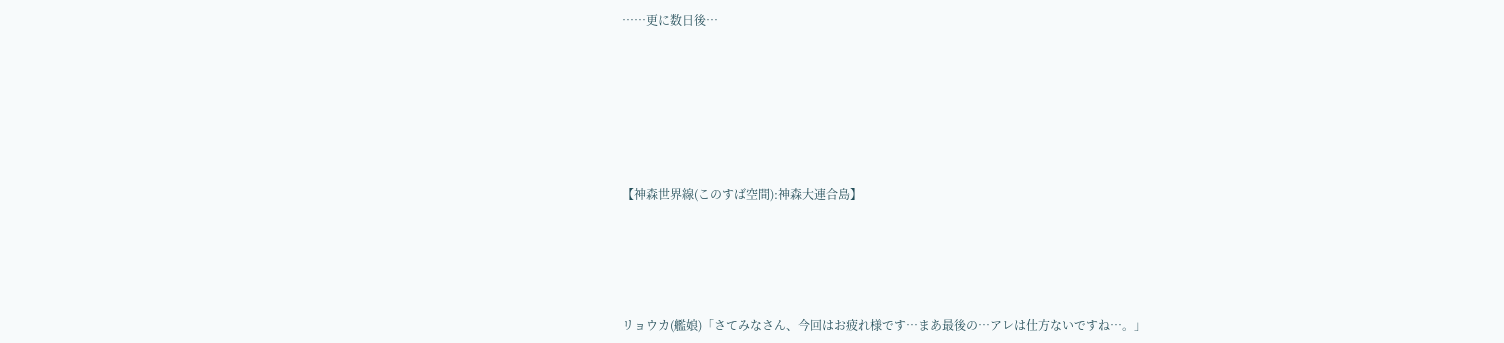……更に数日後…







【神森世界線(このすば空間):神森大連合島】





リョウカ(艦娘)「さてみなさん、今回はお疲れ様です…まあ最後の…アレは仕方ないですね…。」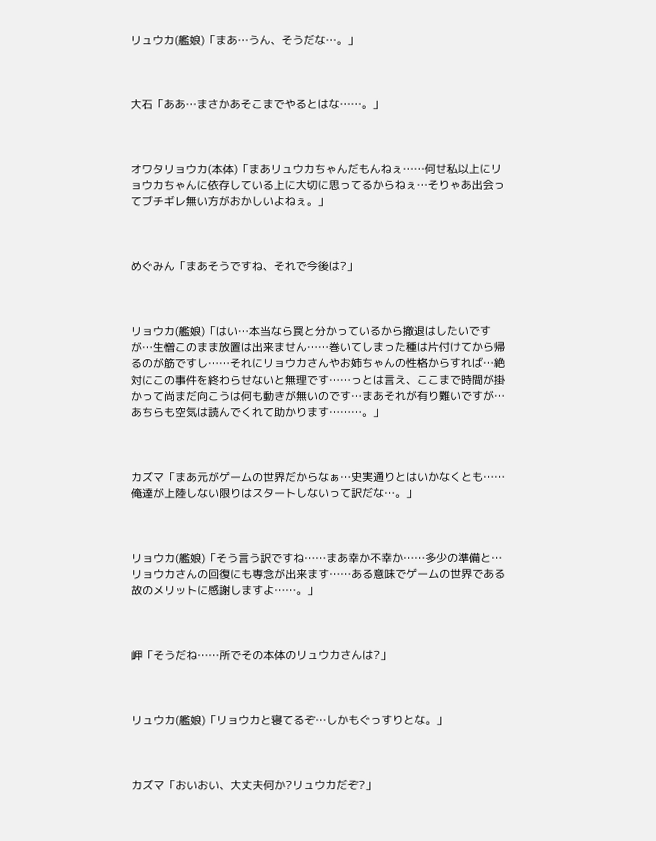リュウカ(艦娘)「まあ…うん、そうだな…。」



大石「ああ…まさかあそこまでやるとはな……。」



オワタリョウカ(本体)「まあリュウカちゃんだもんねぇ……何せ私以上にリョウカちゃんに依存している上に大切に思ってるからねぇ…そりゃあ出会ってブチギレ無い方がおかしいよねぇ。」



めぐみん「まあそうですね、それで今後は?」



リョウカ(艦娘)「はい…本当なら罠と分かっているから撤退はしたいですが…生憎このまま放置は出来ません……巻いてしまった種は片付けてから帰るのが筋ですし……それにリョウカさんやお姉ちゃんの性格からすれば…絶対にこの事件を終わらせないと無理です……っとは言え、ここまで時間が掛かって尚まだ向こうは何も動きが無いのです…まあそれが有り難いですが…あちらも空気は読んでくれて助かります………。」



カズマ「まあ元がゲームの世界だからなぁ…史実通りとはいかなくとも……俺達が上陸しない限りはスタートしないって訳だな…。」



リョウカ(艦娘)「そう言う訳ですね……まあ幸か不幸か……多少の準備と…リョウカさんの回復にも専念が出来ます……ある意味でゲームの世界である故のメリットに感謝しますよ……。」



岬「そうだね……所でその本体のリュウカさんは?」



リュウカ(艦娘)「リョウカと寝てるぞ…しかもぐっすりとな。」



カズマ「おいおい、大丈夫何か?リュウカだぞ?」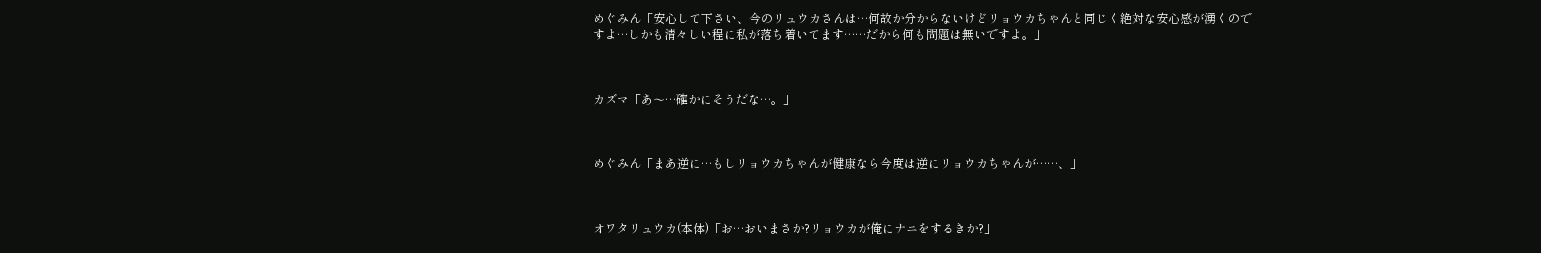めぐみん「安心して下さい、今のリュウカさんは…何故か分からないけどリョウカちゃんと同じく絶対な安心感が湧くのですよ…しかも清々しい程に私が落ち着いてます……だから何も問題は無いですよ。」



カズマ「あ〜…確かにそうだな…。」



めぐみん「まあ逆に…もしリョウカちゃんが健康なら今度は逆にリョウカちゃんが……、」



オワタリュウカ(本体)「お…おいまさか?リョウカが俺にナニをするきか?」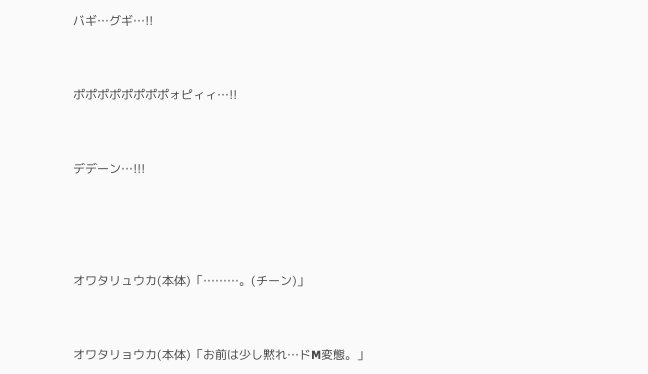バギ…グギ…!!



ポポポポポポポポォピィィ…!!



デデーン…!!!





オワタリュウカ(本体)「………。(チーン)」



オワタリョウカ(本体)「お前は少し黙れ…ドM変態。」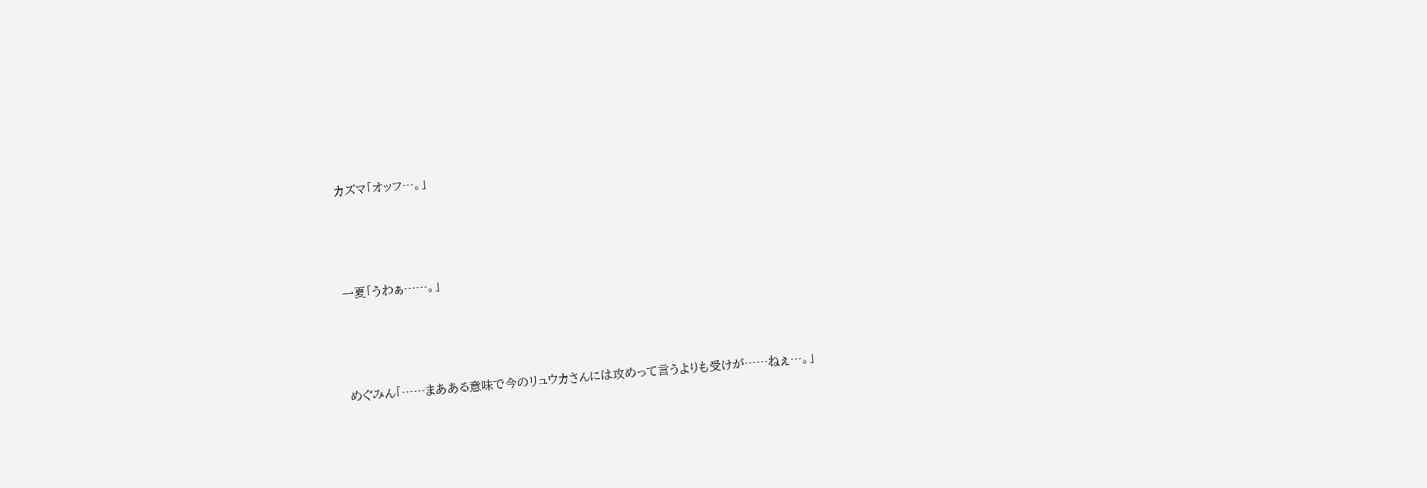カズマ「オッフ…。」



一夏「うわぁ……。」



めぐみん「……まあある意味で今のリュウカさんには攻めって言うよりも受けが……ねぇ…。」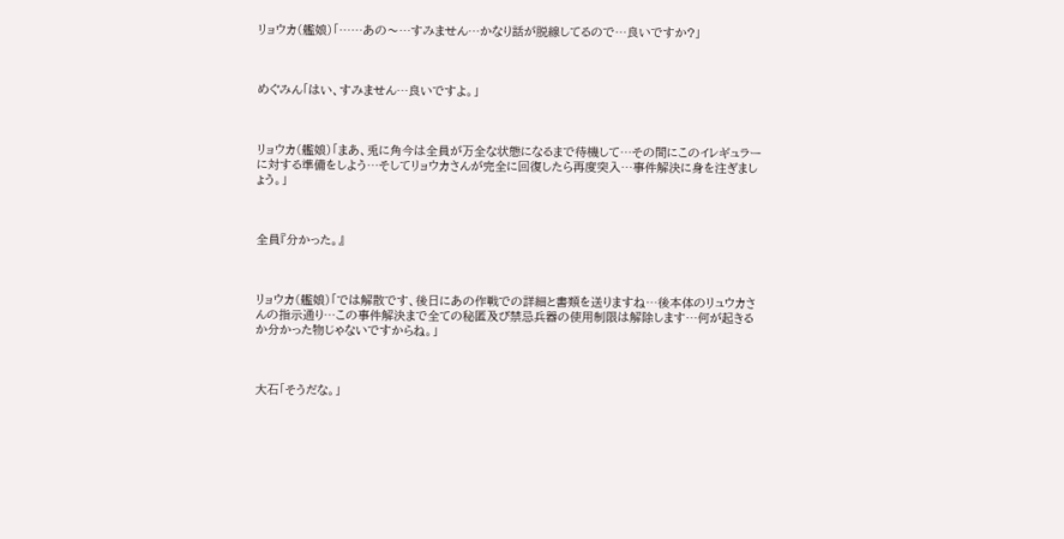リョウカ(艦娘)「……あの〜…すみません…かなり話が脱線してるので…良いですか?」



めぐみん「はい、すみません…良いですよ。」



リョウカ(艦娘)「まあ、兎に角今は全員が万全な状態になるまで待機して…その間にこのイレギュラーに対する準備をしよう…そしてリョウカさんが完全に回復したら再度突入…事件解決に身を注ぎましょう。」



全員『分かった。』



リョウカ(艦娘)「では解散です、後日にあの作戦での詳細と書類を送りますね…後本体のリュウカさんの指示通り…この事件解決まで全ての秘匿及び禁忌兵器の使用制限は解除します…何が起きるか分かった物じゃないですからね。」



大石「そうだな。」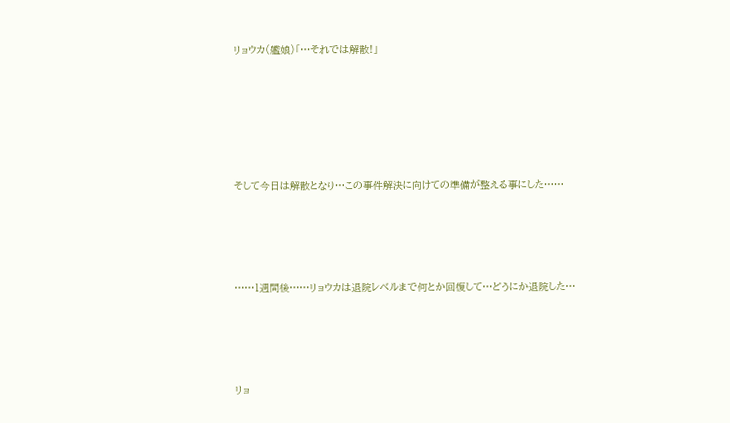リョウカ(艦娘)「…それでは解散!」







そして今日は解散となり…この事件解決に向けての準備が整える事にした……





……1週間後……リョウカは退院レベルまで何とか回復して…どうにか退院した…





リョ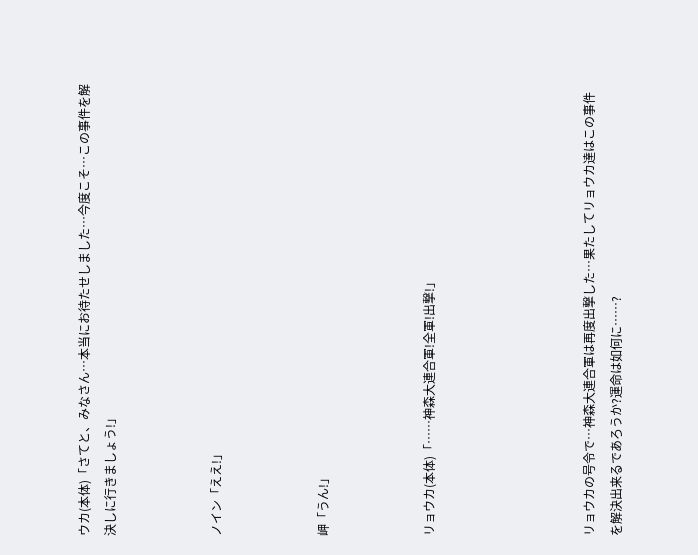ウカ(本体)「さてと、みなさん…本当にお待たせしました…今度こそ…この事件を解決しに行きましょう!」



ノイン「ええ!」



岬「うん!」



リョウカ(本体)「……神森大連合軍!全軍!出撃!」





リョウカの号令で…神森大連合軍は再度出撃した…果たしてリョウカ達はこの事件を解決出来るであろうか?運命は如何に……?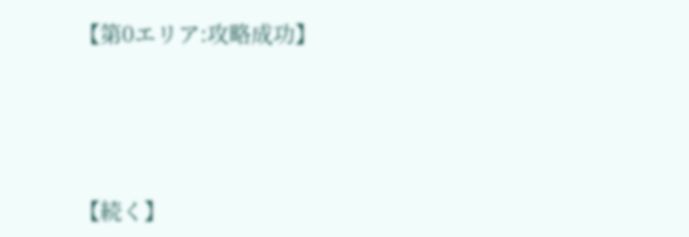【第0エリア:攻略成功】





【続く】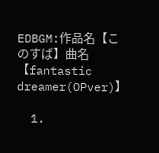EDBGM:作品名【このすば】曲名【fantastic dreamer(OPver)】

  1.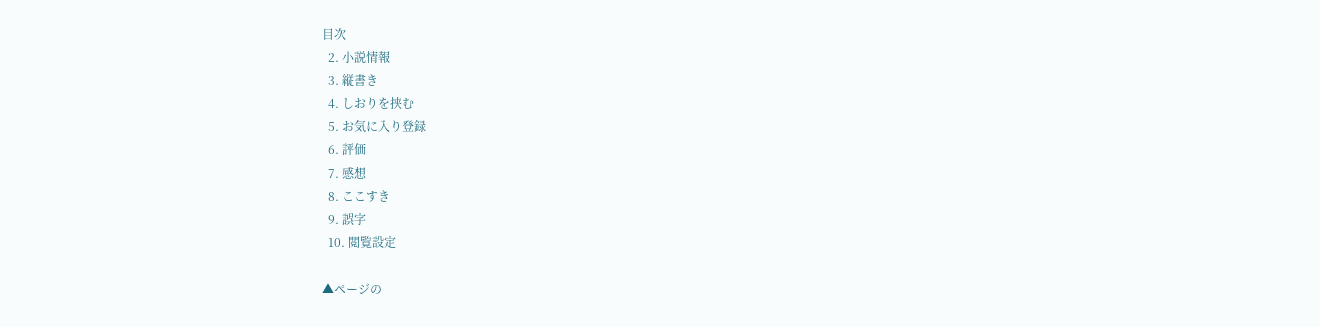目次
  2. 小説情報
  3. 縦書き
  4. しおりを挟む
  5. お気に入り登録
  6. 評価
  7. 感想
  8. ここすき
  9. 誤字
  10. 閲覧設定

▲ページの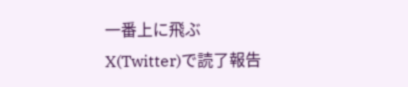一番上に飛ぶ
X(Twitter)で読了報告